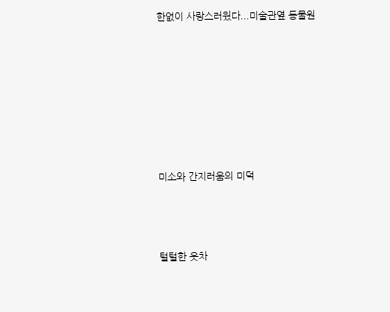한없이 사랑스러웠다...미술관옆 동물원







미소와 간지러움의 미덕



털털한 옷차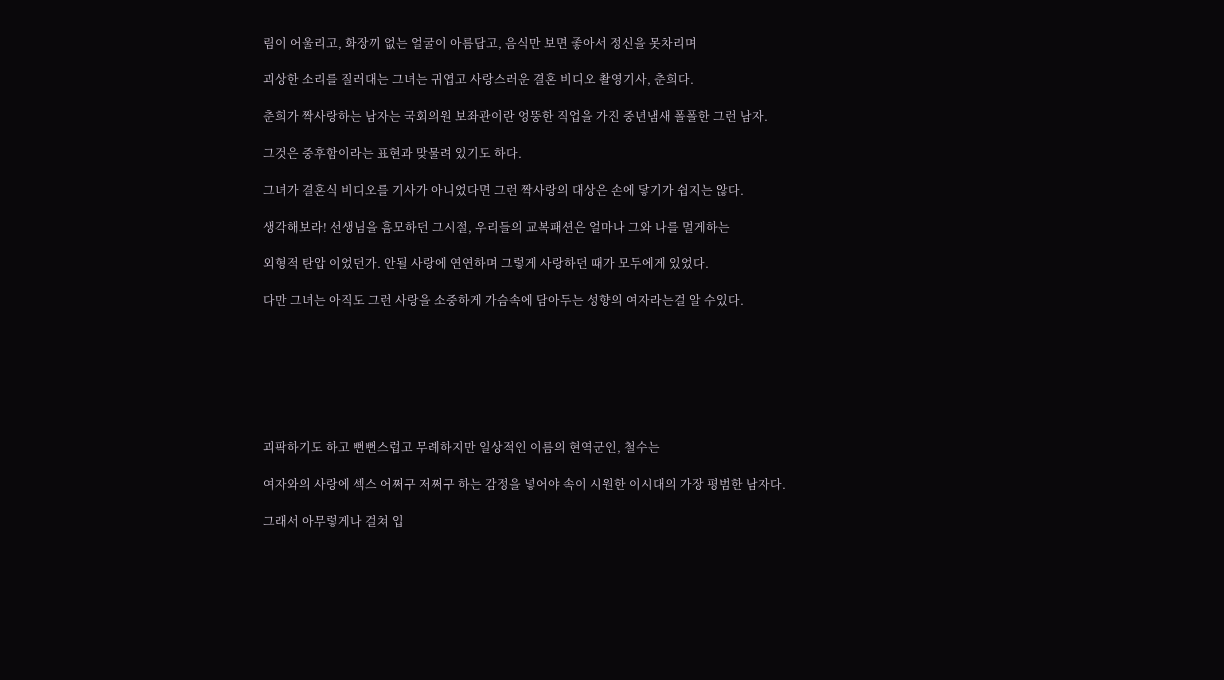림이 어울리고, 화장끼 없는 얼굴이 아름답고, 음식만 보면 좋아서 정신을 못차리며

괴상한 소리를 질러대는 그녀는 귀엽고 사랑스러운 결혼 비디오 촬영기사, 춘희다.

춘희가 짝사랑하는 남자는 국회의원 보좌관이란 엉뚱한 직업을 가진 중년냄새 폴폴한 그런 남자.

그것은 중후함이라는 표현과 맞물려 있기도 하다.

그녀가 결혼식 비디오를 기사가 아니었다면 그런 짝사랑의 대상은 손에 닿기가 쉽지는 않다.

생각해보라! 선생님을 흠모하던 그시절, 우리들의 교복패션은 얼마나 그와 나를 멀게하는

외형적 탄압 이었던가. 안될 사랑에 연연하며 그렇게 사랑하던 때가 모두에게 있었다.

다만 그녀는 아직도 그런 사랑을 소중하게 가슴속에 담아두는 성향의 여자라는걸 알 수있다.







괴팍하기도 하고 뻔뻔스럽고 무례하지만 일상적인 이름의 현역군인, 철수는

여자와의 사랑에 섹스 어쩌구 저쩌구 하는 감정을 넣어야 속이 시원한 이시대의 가장 평범한 남자다.

그래서 아무렇게나 걸쳐 입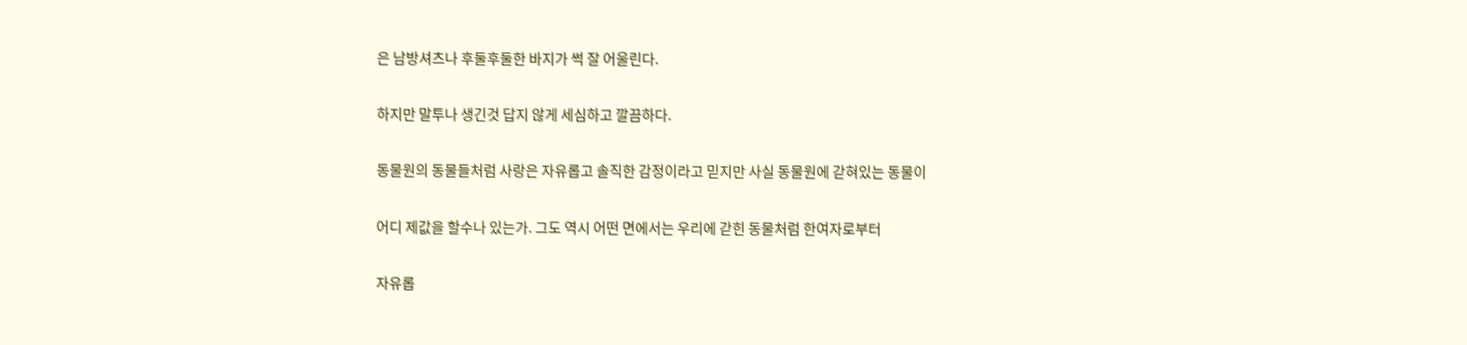은 남방셔츠나 후둘후둘한 바지가 썩 잘 어울린다.

하지만 말투나 생긴것 답지 않게 세심하고 깔끔하다.

동물원의 동물들처럼 사랑은 자유롭고 솔직한 감정이라고 믿지만 사실 동물원에 갇혀있는 동물이

어디 제값을 할수나 있는가. 그도 역시 어떤 면에서는 우리에 갇힌 동물처럼 한여자로부터

자유롭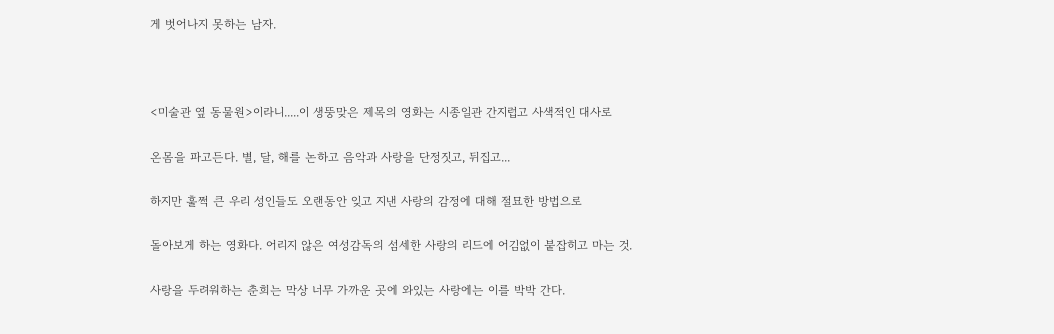게 벗어나지 못하는 남자.



<미술관 옆 동물원>이라니.....이 생뚱맞은 제목의 영화는 시종일관 간지럽고 사색적인 대사로

온몸을 파고든다. 별, 달, 해를 논하고 음악과 사랑을 단정짓고, 뒤집고...

하지만 훌쩍 큰 우리 성인들도 오랜동안 잊고 지낸 사랑의 감정에 대해 절묘한 방법으로

돌아보게 하는 영화다. 어리지 않은 여성감독의 섬세한 사랑의 리드에 어김없이 붙잡히고 마는 것.

사랑을 두려워하는 춘희는 막상 너무 가까운 곳에 와있는 사랑에는 이를 박박 간다.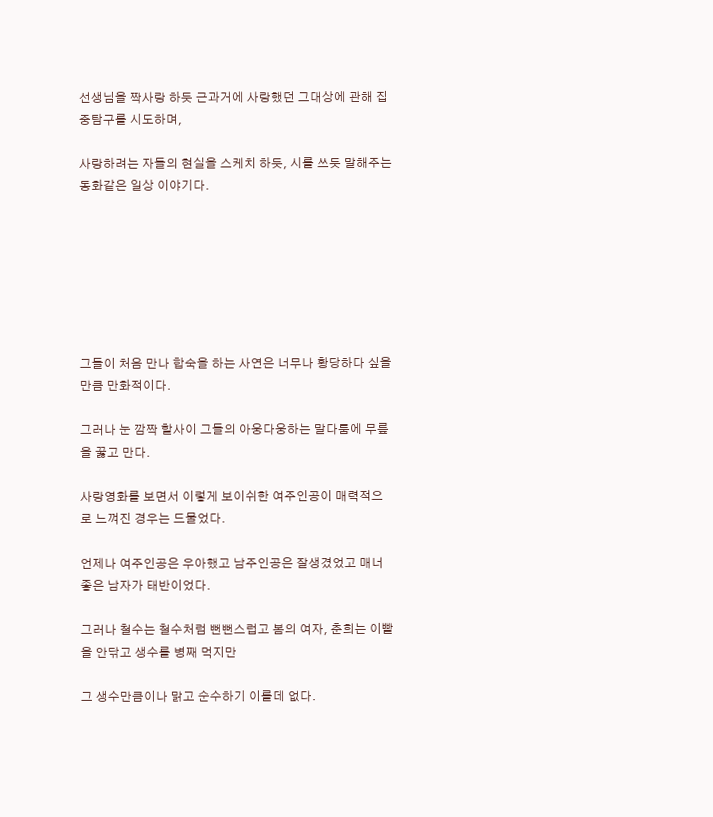선생님을 짝사랑 하듯 근과거에 사랑했던 그대상에 관해 집중탐구를 시도하며,

사랑하려는 자들의 현실을 스케치 하듯, 시를 쓰듯 말해주는 동화같은 일상 이야기다.







그들이 처음 만나 합숙을 하는 사연은 너무나 황당하다 싶을만큼 만화적이다.

그러나 눈 깜짝 할사이 그들의 아웅다웅하는 말다툼에 무릎을 꿇고 만다.

사랑영화를 보면서 이렇게 보이쉬한 여주인공이 매력적으로 느껴진 경우는 드물었다.

언제나 여주인공은 우아했고 남주인공은 잘생겼었고 매너 좋은 남자가 태반이었다.

그러나 철수는 철수처럼 뻔뻔스럽고 봄의 여자, 춘희는 이빨을 안닦고 생수를 병째 먹지만

그 생수만큼이나 맑고 순수하기 이를데 없다.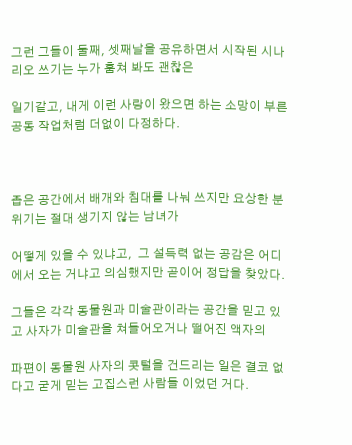그런 그들이 둘째, 셋째날을 공유하면서 시작된 시나리오 쓰기는 누가 훔쳐 봐도 괜찮은

일기같고, 내게 이런 사랑이 왔으면 하는 소망이 부른 공동 작업처럼 더없이 다정하다.



좁은 공간에서 배개와 침대를 나눠 쓰지만 요상한 분위기는 절대 생기지 않는 남녀가

어떻게 있을 수 있냐고,  그 설득력 없는 공감은 어디에서 오는 거냐고 의심했지만 곧이어 정답을 찾았다.

그들은 각각 동물원과 미술관이라는 공간을 믿고 있고 사자가 미술관을 쳐들어오거나 떨어진 액자의

파편이 동물원 사자의 콧털을 건드리는 일은 결코 없다고 굳게 믿는 고집스런 사람들 이었던 거다.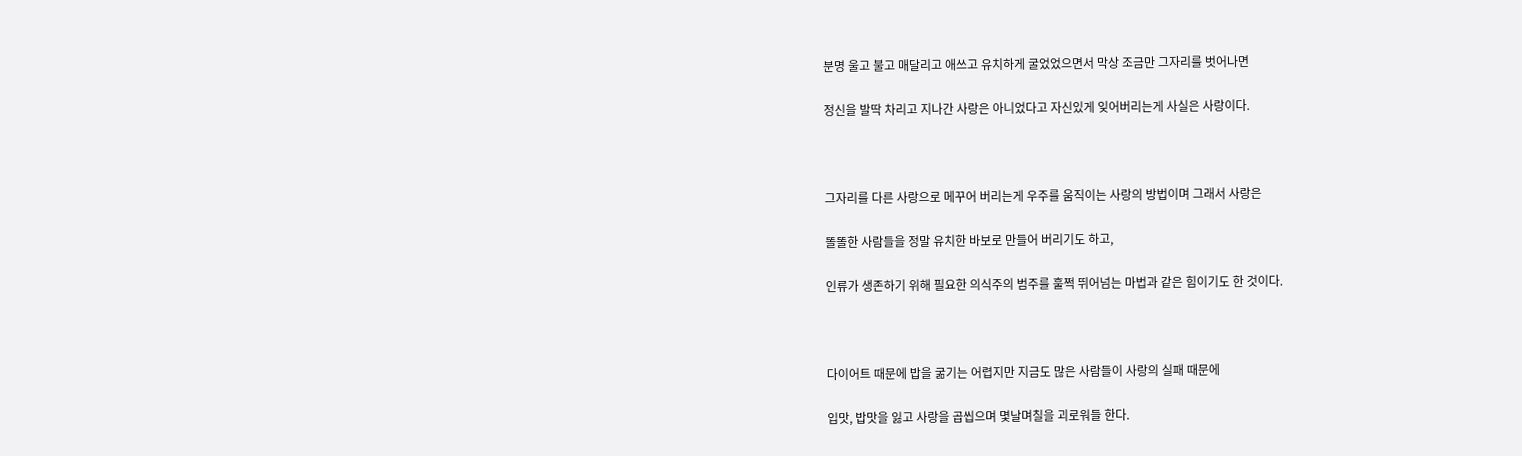분명 울고 불고 매달리고 애쓰고 유치하게 굴었었으면서 막상 조금만 그자리를 벗어나면

정신을 발딱 차리고 지나간 사랑은 아니었다고 자신있게 잊어버리는게 사실은 사랑이다.



그자리를 다른 사랑으로 메꾸어 버리는게 우주를 움직이는 사랑의 방법이며 그래서 사랑은

똘똘한 사람들을 정말 유치한 바보로 만들어 버리기도 하고,

인류가 생존하기 위해 필요한 의식주의 범주를 훌쩍 뛰어넘는 마법과 같은 힘이기도 한 것이다.



다이어트 때문에 밥을 굶기는 어렵지만 지금도 많은 사람들이 사랑의 실패 때문에

입맛, 밥맛을 잃고 사랑을 곱씹으며 몇날며칠을 괴로워들 한다.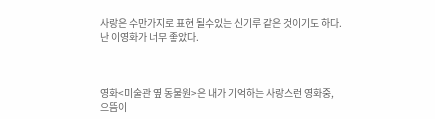사랑은 수만가지로 표현 될수있는 신기루 같은 것이기도 하다. 난 이영화가 너무 좋았다.



영화<미술관 옆 동물원>은 내가 기억하는 사랑스런 영화중, 으뜸이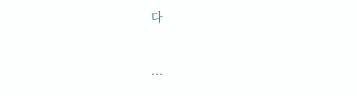다

...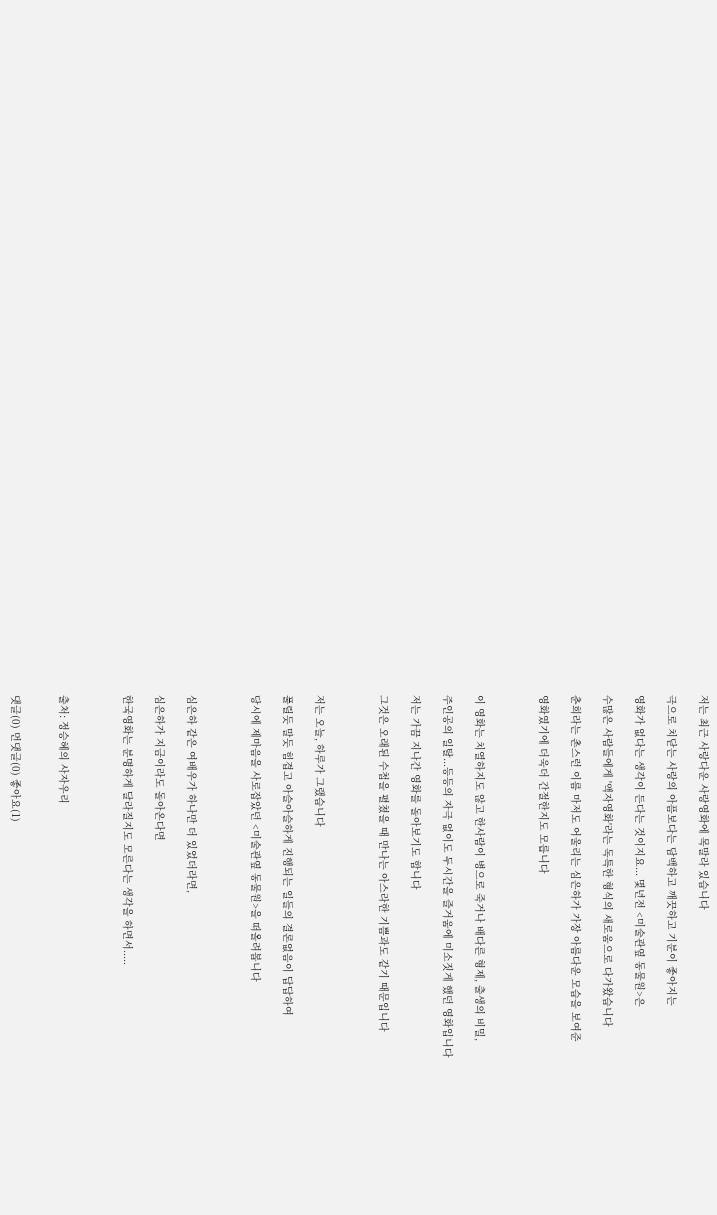저는 최근 사랑다운 사랑영화에 목말라 있습니다

극으로 치닫는 사랑의 아픔보다는 담백하고 깨끗하고 기분이 좋아지는

영화가 없다는 생각이 든다는 것이지요... 몇년전 <미술관옆 동물원>은

수많은 사람들에게 '액자영화'라는 독특한 형식의 새로움으로 다가왔습니다

춘희라는 촌스런 이름 마저도 어울리는 심은하가 가장 아름다운 모습을 보여준

영화였기에 더욱더 간절한지도 모릅니다



이 영화는 치열하지도 않고 한사람이 병으로 죽거나 배다른 형제, 출생의 비밀,

주인공의 일탈...등등의 자극 없이도 두시간을 즐거움에 미소짓게 했던 영화입니다

저는 가끔 지나간 영화를 돌아보기도 합니다

그것은 오래된 수첩을 펼쳤을 때 만나는 아스라한 기쁨과도 같기 때문입니다



저는 오늘, 하루가 그랬습니다

풀릴듯 말듯 힘겹고 아슬아슬하게 진행되는 일들의 결론없음이 답답하여

당시에 제마음을 사로잡았던 <미술관옆 동물원>을 떠올려봅니다



심은하 같은 여배우가 하나만 더 있었더라면,

심은하가 지금이라도 돌아온다면

한국영화는 분명하게 달라질지도 모른다는 생각을 하면서.....



출처: 정승혜의 사자우리


댓글(0) 먼댓글(0) 좋아요(1)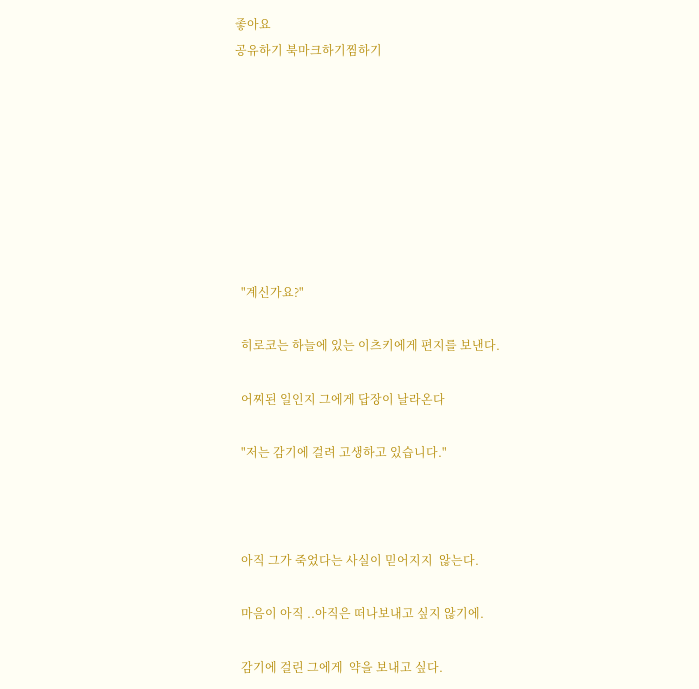좋아요
공유하기 북마크하기찜하기








  "계신가요?"

  히로코는 하늘에 있는 이츠키에게 편지를 보낸다.

  어찌된 일인지 그에게 답장이 날라온다

  "저는 감기에 걸려 고생하고 있습니다."



  아직 그가 죽었다는 사실이 믿어지지  않는다.

  마음이 아직 ..아직은 떠나보내고 싶지 않기에.

  감기에 걸린 그에게  약을 보내고 싶다.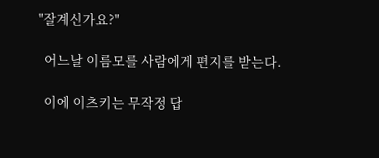"잘계신가요?"

  어느날 이름모를 사람에게 편지를 받는다.

  이에 이츠키는 무작정 답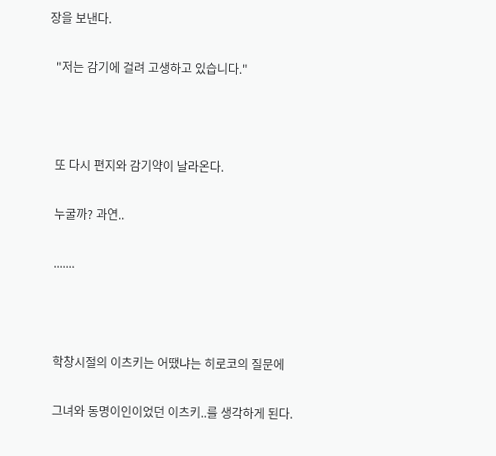장을 보낸다.

  "저는 감기에 걸려 고생하고 있습니다."



  또 다시 편지와 감기약이 날라온다.

  누굴까? 과연..

  .......



  학창시절의 이츠키는 어땠냐는 히로코의 질문에

  그녀와 동명이인이었던 이츠키..를 생각하게 된다.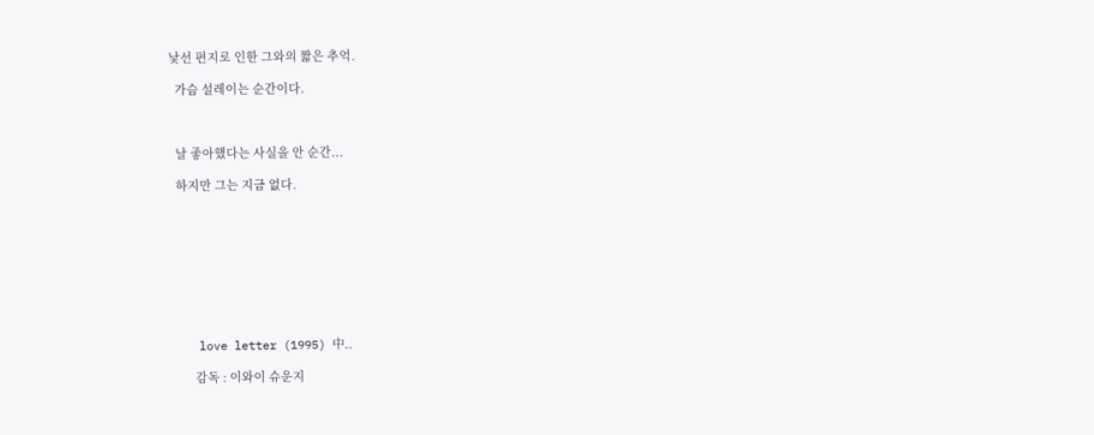낯선 편지로 인한 그와의 짧은 추억.

  가슴 설레이는 순간이다.



  날 좋아했다는 사실을 안 순간...

  하지만 그는 지금 없다.









    love letter (1995) 中..

        감독 : 이와이 슈운지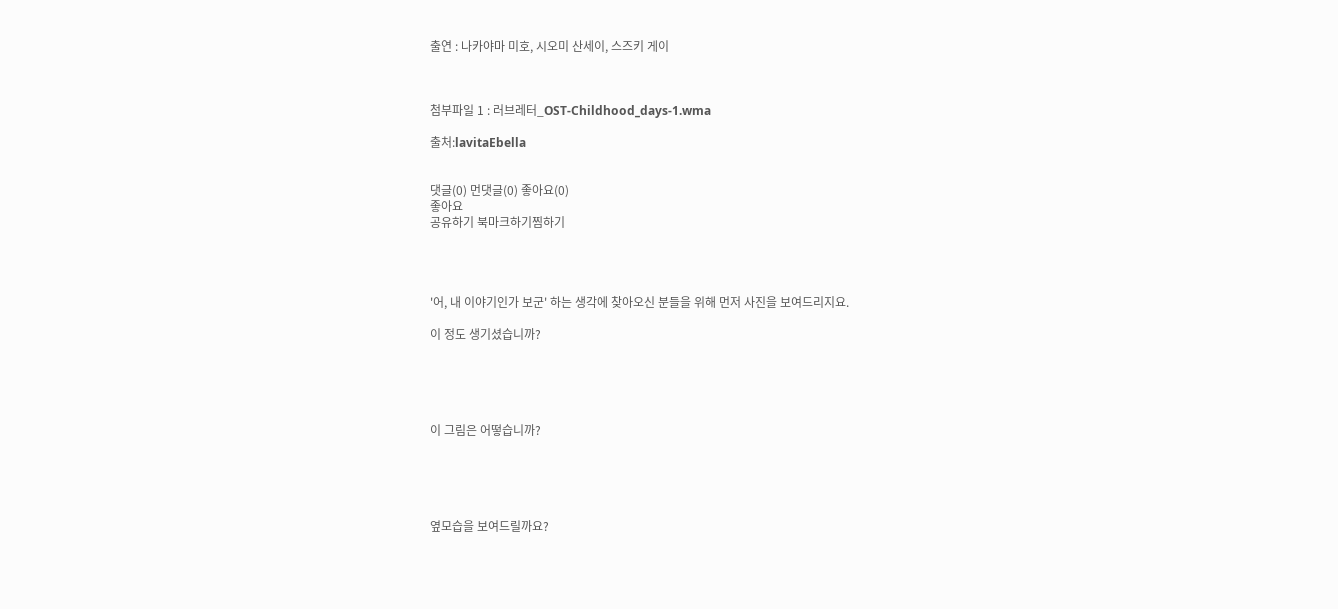출연 : 나카야마 미호, 시오미 산세이, 스즈키 게이



첨부파일 1 : 러브레터_OST-Childhood_days-1.wma

출처:lavitaEbella


댓글(0) 먼댓글(0) 좋아요(0)
좋아요
공유하기 북마크하기찜하기




'어, 내 이야기인가 보군' 하는 생각에 찾아오신 분들을 위해 먼저 사진을 보여드리지요.

이 정도 생기셨습니까?





이 그림은 어떻습니까?





옆모습을 보여드릴까요?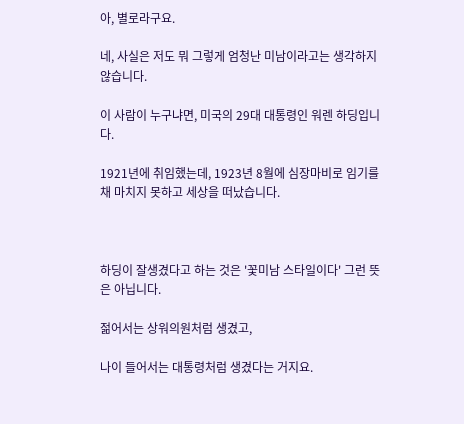아, 별로라구요.

네, 사실은 저도 뭐 그렇게 엄청난 미남이라고는 생각하지 않습니다.

이 사람이 누구냐면, 미국의 29대 대통령인 워렌 하딩입니다.

1921년에 취임했는데, 1923년 8월에 심장마비로 임기를 채 마치지 못하고 세상을 떠났습니다.



하딩이 잘생겼다고 하는 것은 '꽃미남 스타일이다' 그런 뜻은 아닙니다.

젊어서는 상워의원처럼 생겼고,

나이 들어서는 대통령처럼 생겼다는 거지요.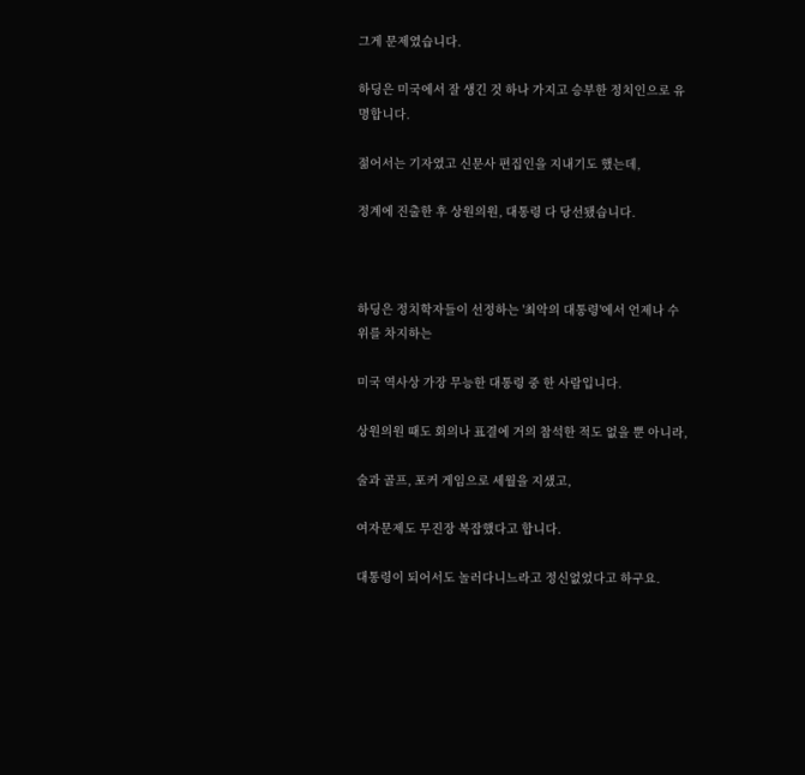그게 문제였습니다.

하딩은 미국에서 잘 생긴 것 하나 가지고 승부한 정치인으로 유명합니다.

젊어서는 기자였고 신문사 편집인을 지내기도 했는데,

정계에 진출한 후 상원의원, 대통령 다 당선됐습니다.



하딩은 정치학자들이 선정하는 '최악의 대통령'에서 언제나 수위를 차지하는

미국 역사상 가장 무능한 대통령 중 한 사람입니다.

상원의원 때도 회의나 표결에 거의 참석한 적도 없을 뿐 아니라,

술과 골프, 포커 게임으로 세월을 지샜고,

여자문제도 무진장 복잡했다고 합니다.

대통령이 되어서도 놀러다니느라고 정신없었다고 하구요.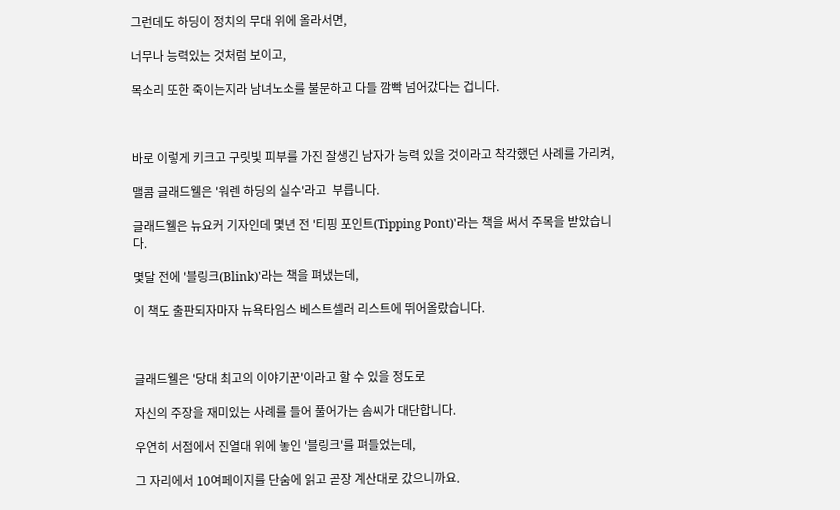그런데도 하딩이 정치의 무대 위에 올라서면,

너무나 능력있는 것처럼 보이고,

목소리 또한 죽이는지라 남녀노소를 불문하고 다들 깜빡 넘어갔다는 겁니다.



바로 이렇게 키크고 구릿빛 피부를 가진 잘생긴 남자가 능력 있을 것이라고 착각했던 사례를 가리켜,

맬콤 글래드웰은 '워렌 하딩의 실수'라고  부릅니다.

글래드웰은 뉴요커 기자인데 몇년 전 '티핑 포인트(Tipping Pont)'라는 책을 써서 주목을 받았습니다.

몇달 전에 '블링크(Blink)'라는 책을 펴냈는데,

이 책도 출판되자마자 뉴욕타임스 베스트셀러 리스트에 뛰어올랐습니다.



글래드웰은 '당대 최고의 이야기꾼'이라고 할 수 있을 정도로

자신의 주장을 재미있는 사례를 들어 풀어가는 솜씨가 대단합니다.

우연히 서점에서 진열대 위에 놓인 '블링크'를 펴들었는데,

그 자리에서 10여페이지를 단숨에 읽고 곧장 계산대로 갔으니까요.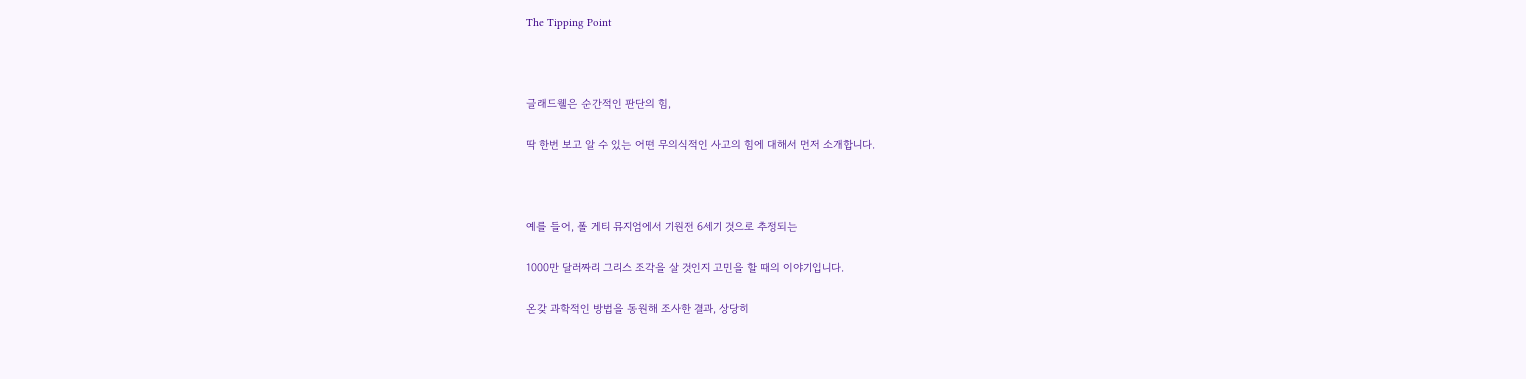The Tipping Point



글래드웰은 순간적인 판단의 힘,

딱 한번 보고 알 수 있는 어떤 무의식적인 사고의 힘에 대해서 먼저 소개합니다.



예를 들어, 폴 게티 뮤지엄에서 기원전 6세기 것으로 추정되는

1000만 달러짜리 그리스 조각을 살 것인지 고민을 할 때의 이야기입니다.

온갖 과학적인 방법을 동원해 조사한 결과, 상당히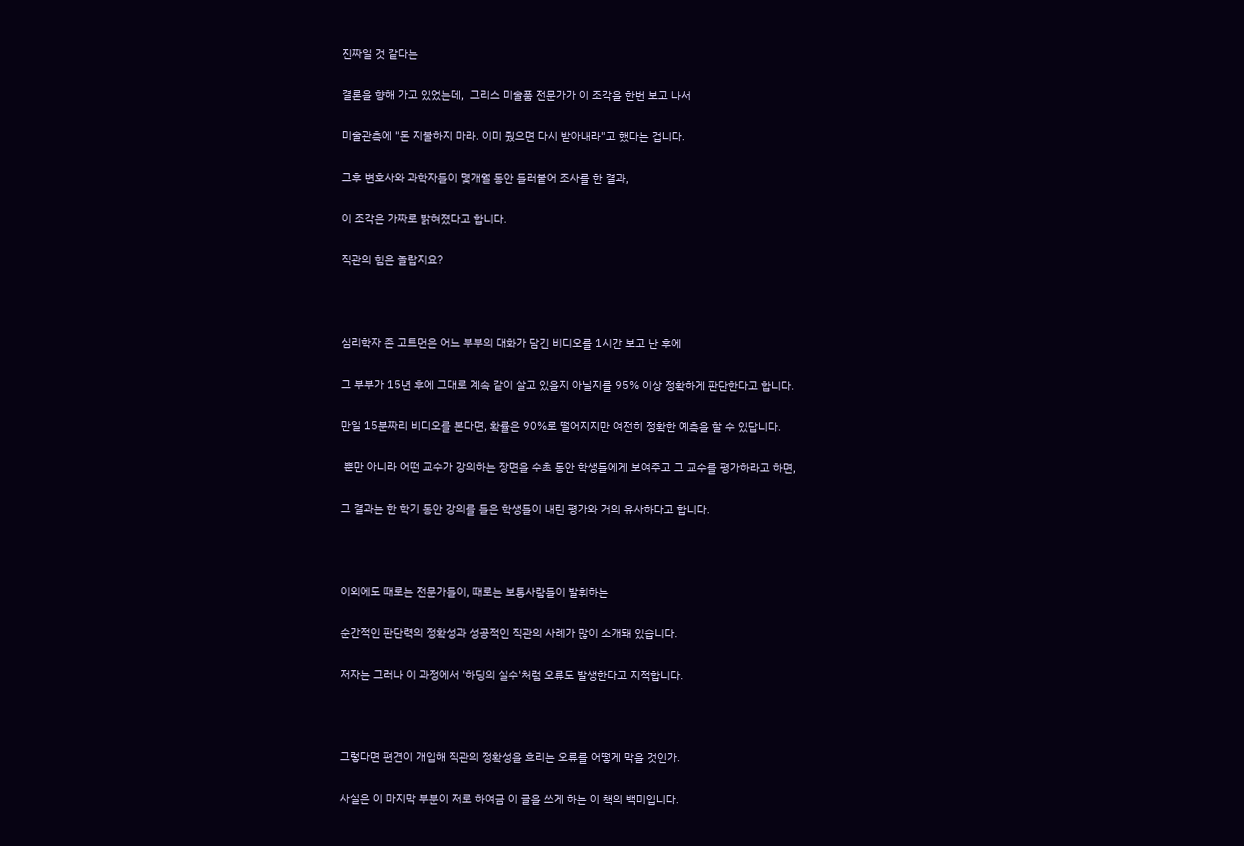진짜일 것 같다는

결론을 향해 가고 있었는데,  그리스 미술품 전문가가 이 조각을 한번 보고 나서

미술관측에 "돈 지불하지 마라. 이미 줬으면 다시 받아내라"고 했다는 겁니다.

그후 변호사와 과학자들이 몇개월 동안 들러붙어 조사를 한 결과,

이 조각은 가짜로 밝혀졌다고 합니다.

직관의 힘은 놀랍지요?



심리학자 존 고트먼은 어느 부부의 대화가 담긴 비디오를 1시간 보고 난 후에

그 부부가 15년 후에 그대로 계속 같이 살고 있을지 아닐지를 95% 이상 정확하게 판단한다고 합니다.

만일 15분짜리 비디오를 본다면, 확률은 90%로 떨어지지만 여전히 정확한 예측을 할 수 있답니다.

 뿐만 아니라 어떤 교수가 강의하는 장면을 수초 동안 학생들에게 보여주고 그 교수를 평가하라고 하면,

그 결과는 한 학기 동안 강의를 들은 학생들이 내린 평가와 거의 유사하다고 합니다.



이외에도 때로는 전문가들이, 때로는 보통사람들이 발휘하는

순간적인 판단력의 정확성과 성공적인 직관의 사례가 많이 소개돼 있습니다.

저자는 그러나 이 과정에서 '하딩의 실수'처럼 오류도 발생한다고 지적합니다.



그렇다면 편견이 개입해 직관의 정확성을 흐리는 오류를 어떻게 막을 것인가.

사실은 이 마지막 부분이 저로 하여금 이 글을 쓰게 하는 이 책의 백미입니다.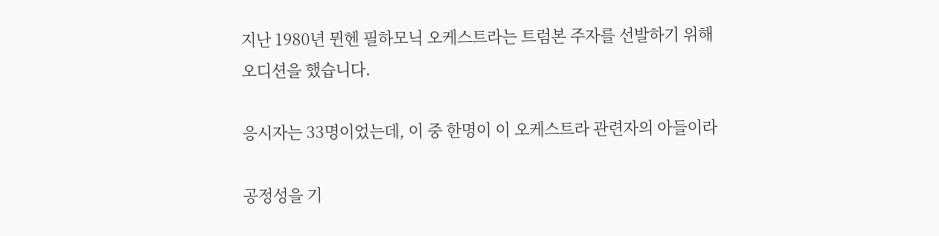지난 1980년 뮌헨 필하모닉 오케스트라는 트럼본 주자를 선발하기 위해 오디션을 했습니다.

응시자는 33명이었는데, 이 중 한명이 이 오케스트라 관련자의 아들이라

공정성을 기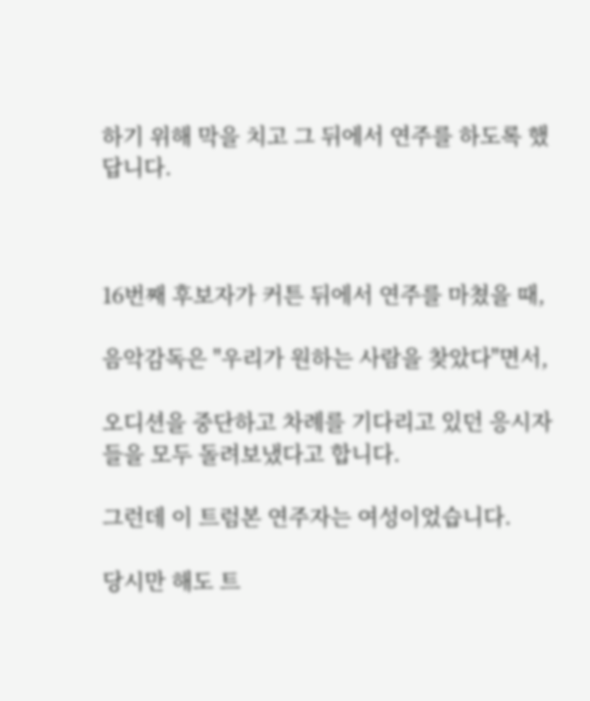하기 위해 막을 치고 그 뒤에서 연주를 하도록 했답니다.



16번째 후보자가 커튼 뒤에서 연주를 마쳤을 때,

음악감독은 "우리가 원하는 사람을 찾았다"면서,

오디션을 중단하고 차례를 기다리고 있던 응시자들을 모두 돌려보냈다고 합니다.

그런데 이 트럼본 연주자는 여성이었습니다.

당시만 해도 트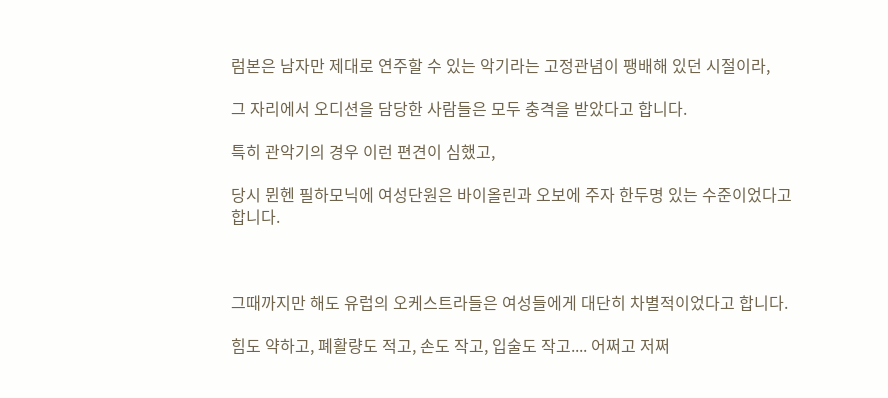럼본은 남자만 제대로 연주할 수 있는 악기라는 고정관념이 팽배해 있던 시절이라,

그 자리에서 오디션을 담당한 사람들은 모두 충격을 받았다고 합니다.

특히 관악기의 경우 이런 편견이 심했고,

당시 뮌헨 필하모닉에 여성단원은 바이올린과 오보에 주자 한두명 있는 수준이었다고 합니다.



그때까지만 해도 유럽의 오케스트라들은 여성들에게 대단히 차별적이었다고 합니다.

힘도 약하고, 폐활량도 적고, 손도 작고, 입술도 작고.... 어쩌고 저쩌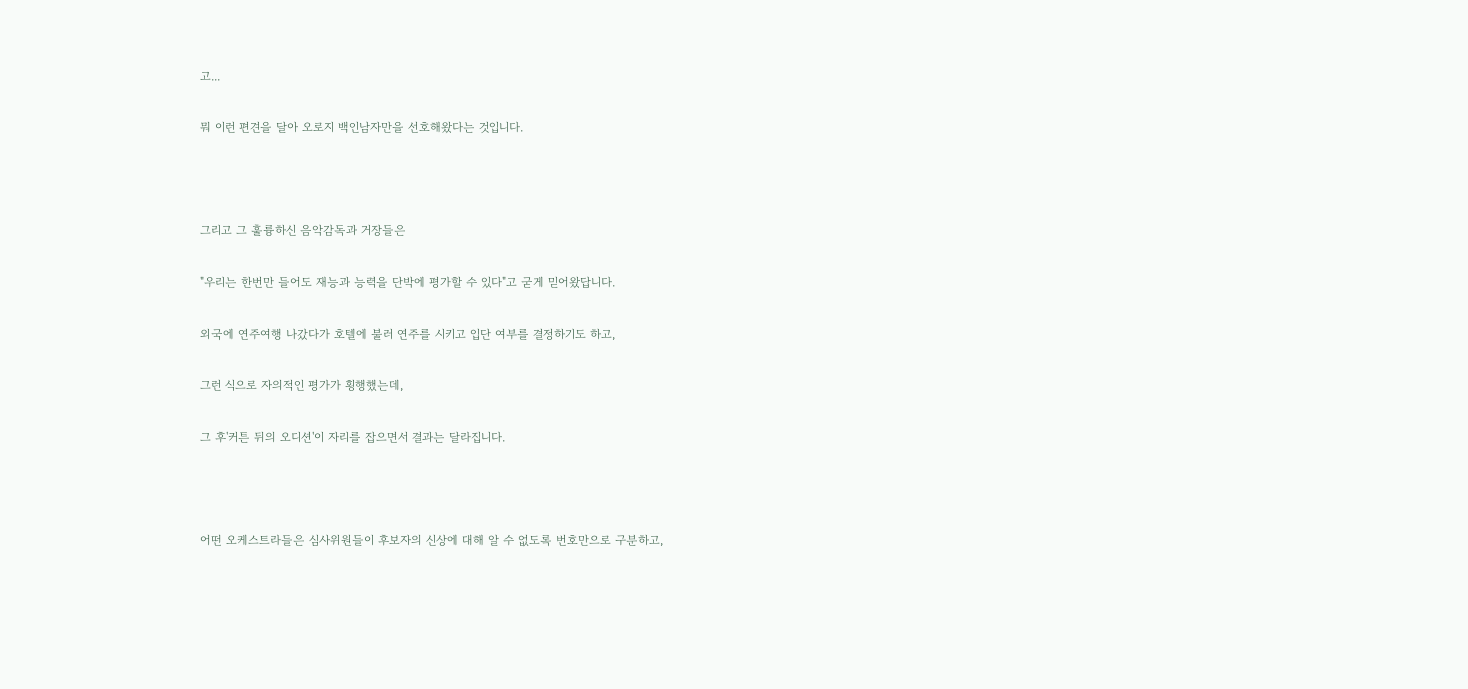고...

뭐 이런 편견을 달아 오로지 백인남자만을 선호해왔다는 것입니다.



그리고 그 훌륭하신 음악감독과 거장들은

"우리는 한번만 들어도 재능과 능력을 단박에 평가할 수 있다"고 굳게 믿어왔답니다.

외국에 연주여행 나갔다가 호텔에 불러 연주를 시키고 입단 여부를 결정하기도 하고,

그런 식으로 자의적인 평가가 횡행했는데,

그 후'커튼 뒤의 오디션'이 자리를 잡으면서 결과는 달라집니다.



어떤 오케스트라들은 심사위원들이 후보자의 신상에 대해 알 수 없도록 번호만으로 구분하고,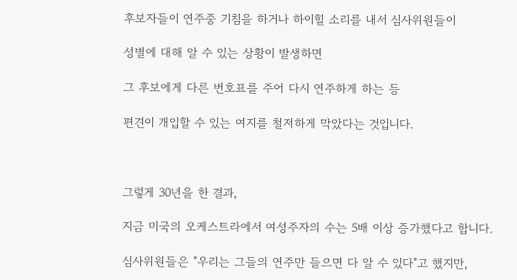후보자들이 연주중 기침을 하거나 하이힐 소리를 내서 심사위원들이

성별에 대해 알 수 있는 상황이 발생하면

그 후보에게 다른 번호표를 주어 다시 연주하게 하는 등

편견이 개입할 수 있는 여지를 철저하게 막았다는 것입니다.



그렇게 30년을 한 결과,

지금 미국의 오케스트라에서 여성주자의 수는 5배 이상 증가했다고 합니다.

심사위원들은 "우리는 그들의 연주만 들으면 다 알 수 있다"고 했지만,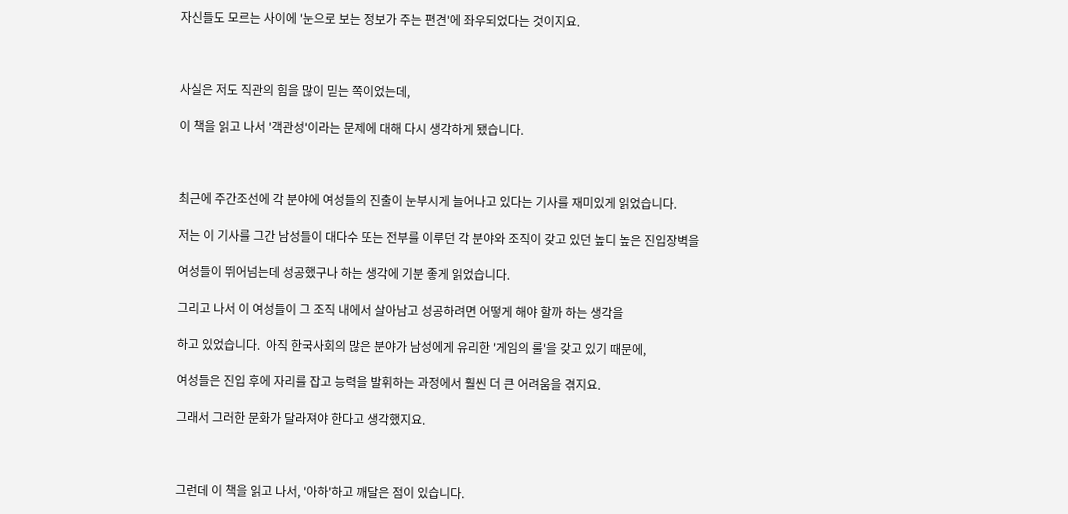자신들도 모르는 사이에 '눈으로 보는 정보가 주는 편견'에 좌우되었다는 것이지요.



사실은 저도 직관의 힘을 많이 믿는 쪽이었는데,

이 책을 읽고 나서 '객관성'이라는 문제에 대해 다시 생각하게 됐습니다.



최근에 주간조선에 각 분야에 여성들의 진출이 눈부시게 늘어나고 있다는 기사를 재미있게 읽었습니다.

저는 이 기사를 그간 남성들이 대다수 또는 전부를 이루던 각 분야와 조직이 갖고 있던 높디 높은 진입장벽을

여성들이 뛰어넘는데 성공했구나 하는 생각에 기분 좋게 읽었습니다.

그리고 나서 이 여성들이 그 조직 내에서 살아남고 성공하려면 어떻게 해야 할까 하는 생각을

하고 있었습니다.  아직 한국사회의 많은 분야가 남성에게 유리한 '게임의 룰'을 갖고 있기 때문에,

여성들은 진입 후에 자리를 잡고 능력을 발휘하는 과정에서 훨씬 더 큰 어려움을 겪지요.

그래서 그러한 문화가 달라져야 한다고 생각했지요.



그런데 이 책을 읽고 나서, '아하'하고 깨달은 점이 있습니다.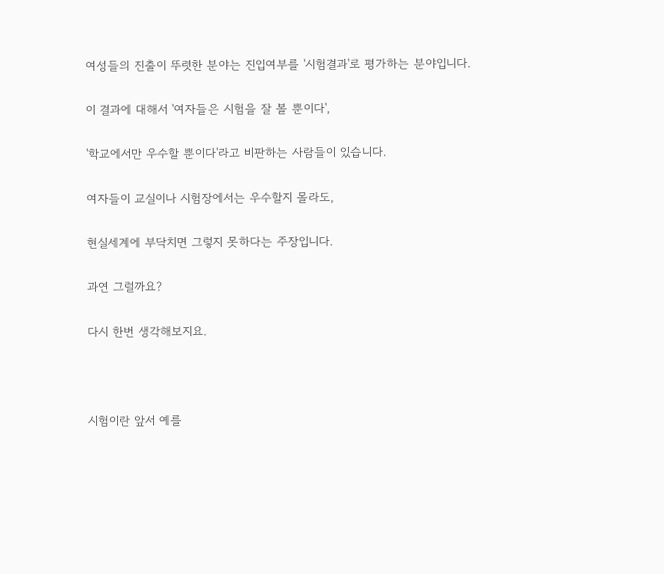여성들의 진출이 뚜렷한 분야는 진입여부를 '시험결과'로 평가하는 분야입니다.

이 결과에 대해서 '여자들은 시험을 잘 볼 뿐이다',

'학교에서만 우수할 뿐이다'라고 비판하는 사람들이 있습니다.

여자들이 교실이나 시험장에서는 우수할지 몰라도,

현실세계에 부닥치면 그렇지 못하다는 주장입니다.

과연 그럴까요?

다시 한번 생각해보지요.



시험이란 앞서 예를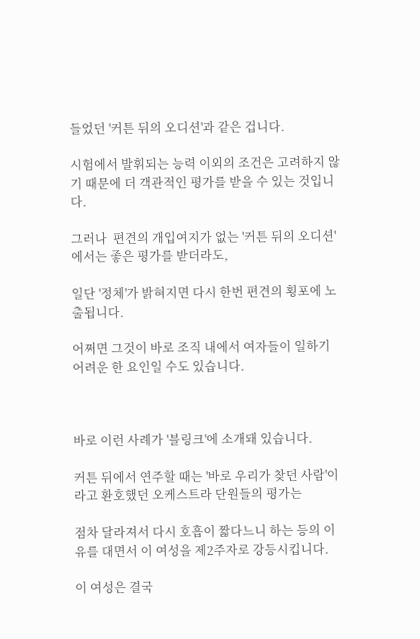들었던 '커튼 뒤의 오디션'과 같은 겁니다.

시험에서 발휘되는 능력 이외의 조건은 고려하지 않기 때문에 더 객관적인 평가를 받을 수 있는 것입니다.

그러나  편견의 개입여지가 없는 '커튼 뒤의 오디션'에서는 좋은 평가를 받더라도,

일단 '정체'가 밝혀지면 다시 한번 편견의 횡포에 노출됩니다.

어쩌면 그것이 바로 조직 내에서 여자들이 일하기 어려운 한 요인일 수도 있습니다.



바로 이런 사례가 '블링크'에 소개돼 있습니다.

커튼 뒤에서 연주할 때는 '바로 우리가 찾던 사람'이라고 환호했던 오케스트라 단원들의 평가는

점차 달라져서 다시 호흡이 짧다느니 하는 등의 이유를 대면서 이 여성을 제2주자로 강등시킵니다.

이 여성은 결국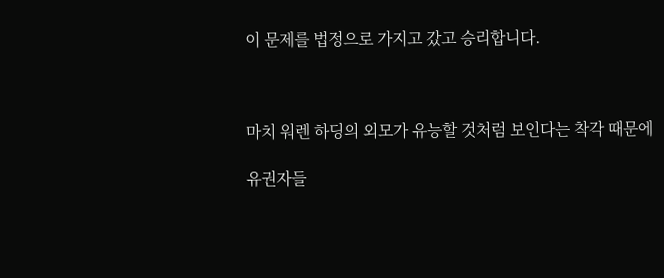이 문제를 법정으로 가지고 갔고 승리합니다.



마치 워렌 하딩의 외모가 유능할 것처럼 보인다는 착각 때문에

유권자들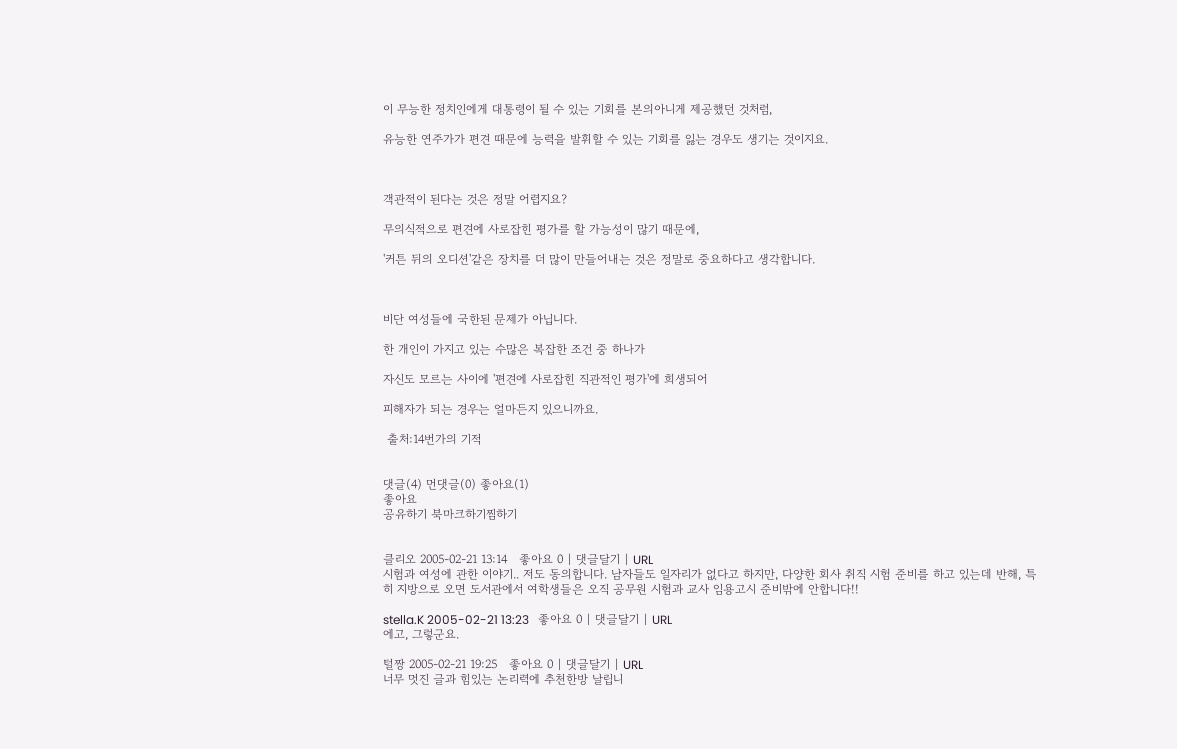이 무능한 정치인에게 대통령이 될 수 있는 기회를 본의아니게 제공했던 것처럼,

유능한 연주가가 편견 때문에 능력을 발휘할 수 있는 기회를 잃는 경우도 생기는 것이지요.



객관적이 된다는 것은 정말 어렵지요?

무의식적으로 편견에 사로잡힌 평가를 할 가능성이 많기 때문에,

'커튼 뒤의 오디션'같은 장치를 더 많이 만들어내는 것은 정말로 중요하다고 생각합니다.



비단 여성들에 국한된 문제가 아닙니다.

한 개인이 가지고 있는 수많은 복잡한 조건 중 하나가

자신도 모르는 사이에 '편견에 사로잡힌 직관적인 평가'에 희생되어

피해자가 되는 경우는 얼마든지 있으니까요.

 출처:14번가의 기적


댓글(4) 먼댓글(0) 좋아요(1)
좋아요
공유하기 북마크하기찜하기


클리오 2005-02-21 13:14   좋아요 0 | 댓글달기 | URL
시험과 여성에 관한 이야기.. 저도 동의합니다. 남자들도 일자리가 없다고 하지만, 다양한 회사 취직 시험 준비를 하고 있는데 반해, 특히 지방으로 오면 도서관에서 여학생들은 오직 공무원 시험과 교사 임용고시 준비밖에 안합니다!!

stella.K 2005-02-21 13:23   좋아요 0 | 댓글달기 | URL
에고, 그렇군요.

털짱 2005-02-21 19:25   좋아요 0 | 댓글달기 | URL
너무 멋진 글과 힘있는 논리력에 추천한방 날립니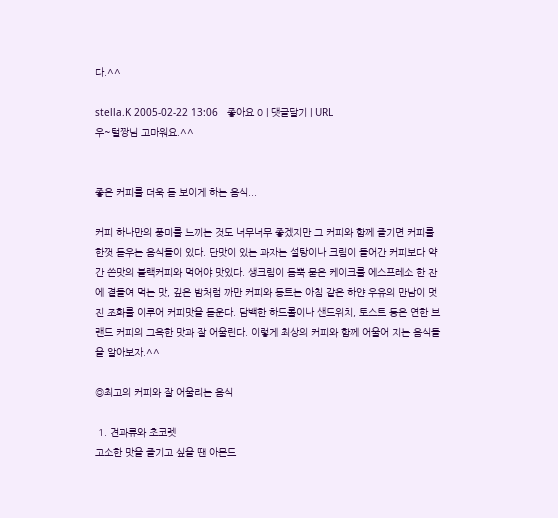다.^^

stella.K 2005-02-22 13:06   좋아요 0 | 댓글달기 | URL
우~털짱님 고마워요.^^


좋은 커피를 더욱 돋 보이게 하는 음식...

커피 하나만의 풍미를 느끼는 것도 너무너무 좋겠지만 그 커피와 함께 즐기면 커피를 한껏 돋우는 음식들이 있다. 단맛이 있는 과자는 설탕이나 크림이 들어간 커피보다 약간 쓴맛의 블랙커피와 먹어야 맛있다. 생크림이 듬뿍 묻은 케이크를 에스프레소 한 잔에 곁들여 먹는 맛, 깊은 밤처럼 까만 커피와 동트는 아침 같은 하얀 우유의 만남이 멋진 조화를 이루어 커피맛을 돋운다. 담백한 하드롤이나 샌드위치, 토스트 등은 연한 브랜드 커피의 그윽한 맛과 잘 어울린다. 이렇게 최상의 커피와 함께 어울어 지는 음식들을 알아보자.^^

◎최고의 커피와 잘 어울리는 음식

 1. 견과류와 초코렛
고소한 맛을 즐기고 싶을 땐 아몬드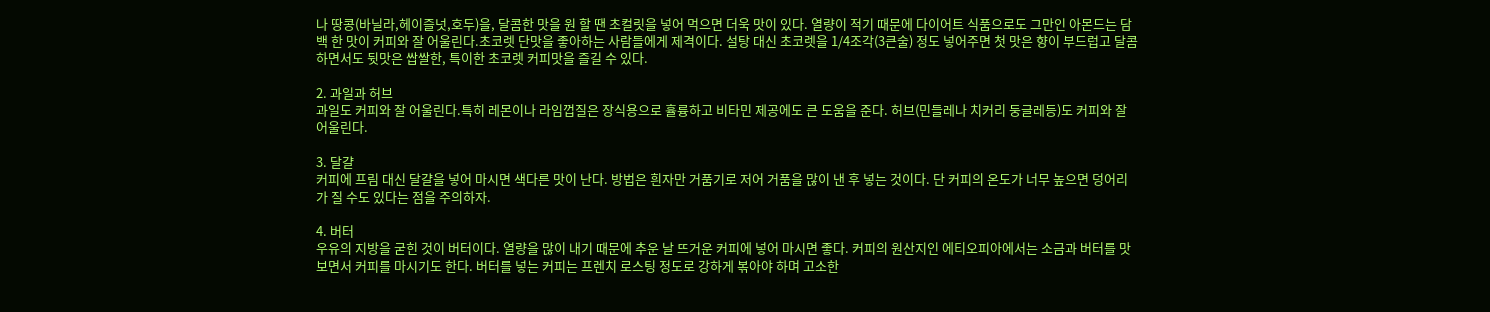나 땅콩(바닐라,헤이즐넛,호두)을, 달콤한 맛을 원 할 땐 초컬릿을 넣어 먹으면 더욱 맛이 있다. 열량이 적기 때문에 다이어트 식품으로도 그만인 아몬드는 담백 한 맛이 커피와 잘 어울린다.초코렛 단맛을 좋아하는 사람들에게 제격이다. 설탕 대신 초코렛을 1/4조각(3큰술) 정도 넣어주면 첫 맛은 향이 부드럽고 달콤하면서도 뒷맛은 쌉쌀한, 특이한 초코렛 커피맛을 즐길 수 있다.

2. 과일과 허브
과일도 커피와 잘 어울린다.특히 레몬이나 라임껍질은 장식용으로 휼륭하고 비타민 제공에도 큰 도움을 준다. 허브(민들레나 치커리 둥글레등)도 커피와 잘 어울린다.

3. 달걀
커피에 프림 대신 달걀을 넣어 마시면 색다른 맛이 난다. 방법은 흰자만 거품기로 저어 거품을 많이 낸 후 넣는 것이다. 단 커피의 온도가 너무 높으면 덩어리가 질 수도 있다는 점을 주의하자.

4. 버터
우유의 지방을 굳힌 것이 버터이다. 열량을 많이 내기 때문에 추운 날 뜨거운 커피에 넣어 마시면 좋다. 커피의 원산지인 에티오피아에서는 소금과 버터를 맛보면서 커피를 마시기도 한다. 버터를 넣는 커피는 프렌치 로스팅 정도로 강하게 볶아야 하며 고소한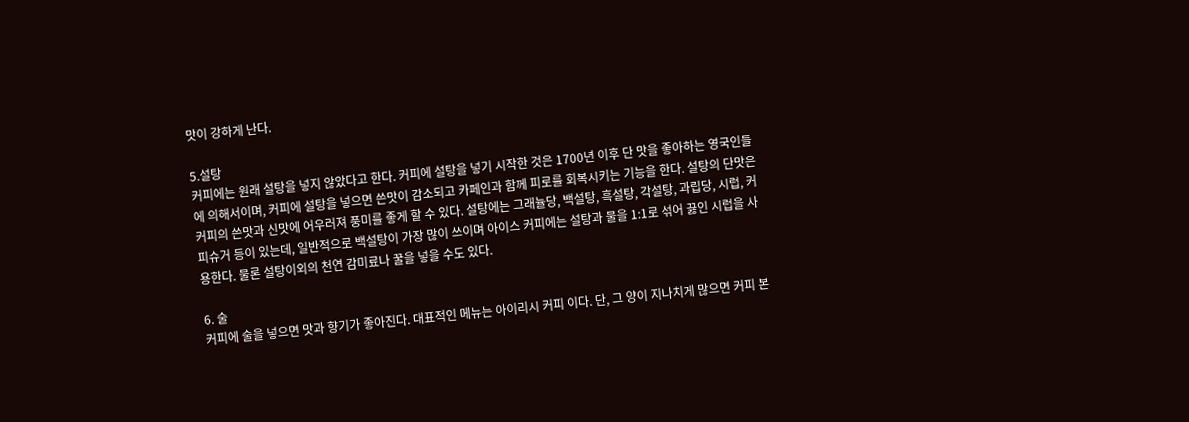맛이 강하게 난다.

5.설탕
커피에는 원래 설탕을 넣지 않았다고 한다. 커피에 설탕을 넣기 시작한 것은 1700년 이후 단 맛을 좋아하는 영국인들에 의해서이며, 커피에 설탕을 넣으면 쓴맛이 감소되고 카페인과 함께 피로를 회복시키는 기능을 한다. 설탕의 단맛은 커피의 쓴맛과 신맛에 어우러져 풍미를 좋게 할 수 있다. 설탕에는 그래뉼당, 백설탕, 흑설탕, 각설탕, 과립당, 시럽, 커피슈거 등이 있는데, 일반적으로 백설탕이 가장 많이 쓰이며 아이스 커피에는 설탕과 물을 1:1로 섞어 끓인 시럽을 사용한다. 물론 설탕이외의 천연 감미료나 꿀을 넣을 수도 있다.

6. 술
커피에 술을 넣으면 맛과 향기가 좋아진다. 대표적인 메뉴는 아이리시 커피 이다. 단, 그 양이 지나치게 많으면 커피 본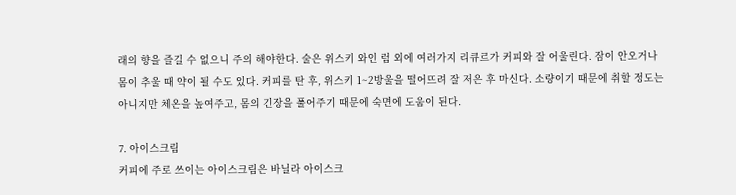래의 향을 즐길 수 없으니 주의 해야한다. 술은 위스키 와인 럼 외에 여러가지 리큐르가 커피와 잘 어울린다. 잠이 안오거나 몸이 추울 때 약이 될 수도 있다. 커피를 탄 후, 위스키 1~2방울을 떨어뜨려 잘 저은 후 마신다. 소량이기 때문에 취할 정도는 아니지만 체온을 높여주고, 몸의 긴장을 풀어주기 때문에 숙면에 도움이 된다.

7. 아이스크림
커피에 주로 쓰이는 아이스크림은 바닐라 아이스크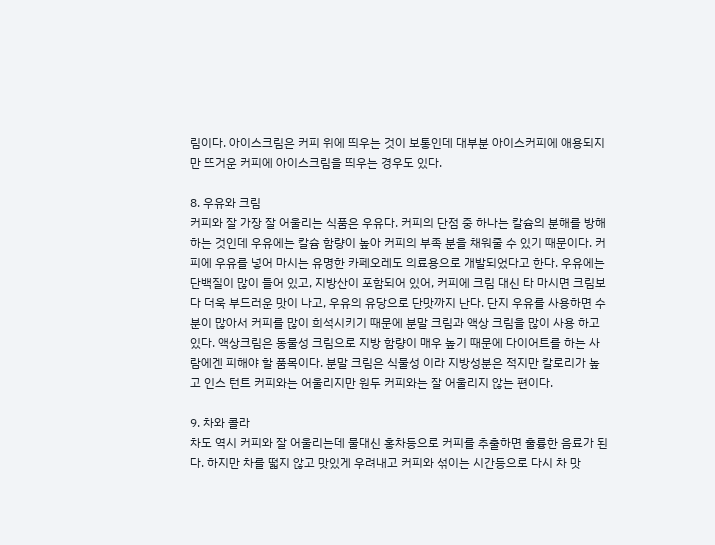림이다. 아이스크림은 커피 위에 띄우는 것이 보통인데 대부분 아이스커피에 애용되지만 뜨거운 커피에 아이스크림을 띄우는 경우도 있다.

8. 우유와 크림
커피와 잘 가장 잘 어울리는 식품은 우유다. 커피의 단점 중 하나는 칼슘의 분해를 방해하는 것인데 우유에는 칼슘 함량이 높아 커피의 부족 분을 채워줄 수 있기 때문이다. 커피에 우유를 넣어 마시는 유명한 카페오레도 의료용으로 개발되었다고 한다. 우유에는 단백질이 많이 들어 있고, 지방산이 포함되어 있어, 커피에 크림 대신 타 마시면 크림보다 더욱 부드러운 맛이 나고, 우유의 유당으로 단맛까지 난다. 단지 우유를 사용하면 수분이 많아서 커피를 많이 희석시키기 때문에 분말 크림과 액상 크림을 많이 사용 하고 있다. 액상크림은 동물성 크림으로 지방 함량이 매우 높기 때문에 다이어트를 하는 사람에겐 피해야 할 품목이다. 분말 크림은 식물성 이라 지방성분은 적지만 칼로리가 높고 인스 턴트 커피와는 어울리지만 원두 커피와는 잘 어울리지 않는 편이다.

9. 차와 콜라
차도 역시 커피와 잘 어울리는데 물대신 홍차등으로 커피를 추출하면 훌륭한 음료가 된다. 하지만 차를 떫지 않고 맛있게 우려내고 커피와 섞이는 시간등으로 다시 차 맛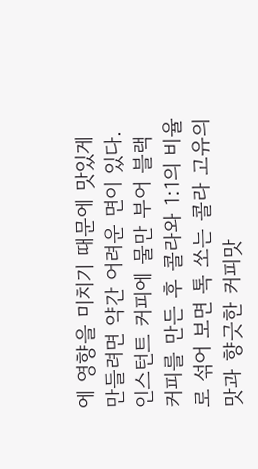에 영향을 미치기 때문에 맛있게 만들려면 약간 어려운 면이 있다. 인스턴트 커피에 물만 부어 블랙 커피를 만든 후 콜라와 1:1의 비율로 섞어 보면 톡 쏘는 콜라 고유의 맛과 향긋한 커피맛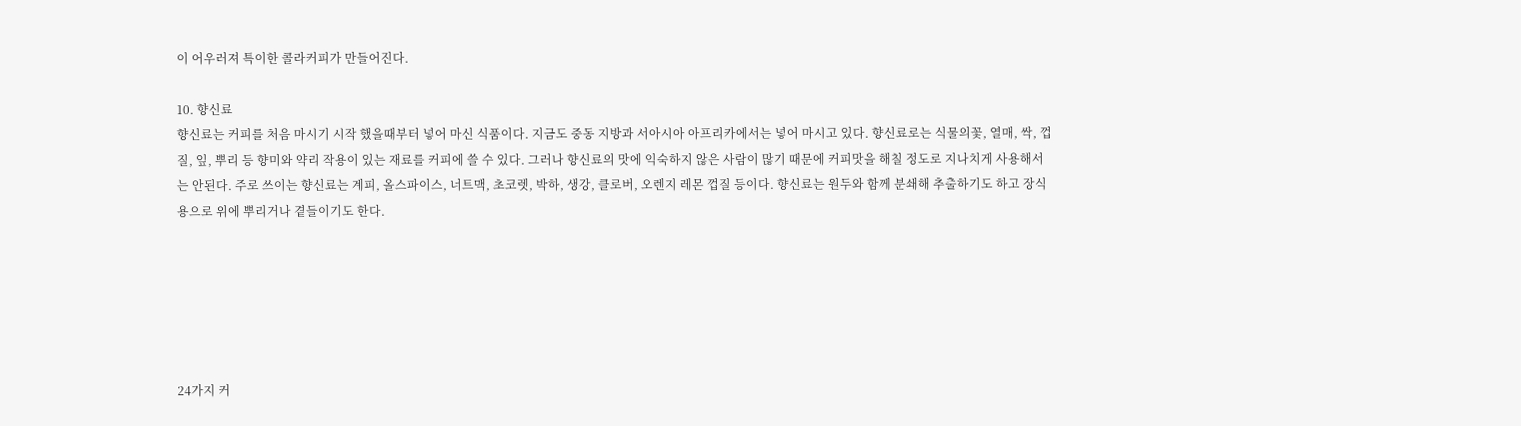이 어우러져 특이한 콜라커피가 만들어진다.

10. 향신료
향신료는 커피를 처음 마시기 시작 했을때부터 넣어 마신 식품이다. 지금도 중동 지방과 서아시아 아프리카에서는 넣어 마시고 있다. 향신료로는 식물의꽃, 열매, 싹, 껍질, 잎, 뿌리 등 향미와 약리 작용이 있는 재료를 커피에 쓸 수 있다. 그러나 향신료의 맛에 익숙하지 않은 사람이 많기 때문에 커피맛을 해칠 정도로 지나치게 사용해서는 안된다. 주로 쓰이는 향신료는 계피, 올스파이스, 너트맥, 초코렛, 박하, 생강, 클로버, 오렌지 레몬 껍질 등이다. 향신료는 원두와 함께 분쇄해 추출하기도 하고 장식용으로 위에 뿌리거나 곁들이기도 한다.






24가지 커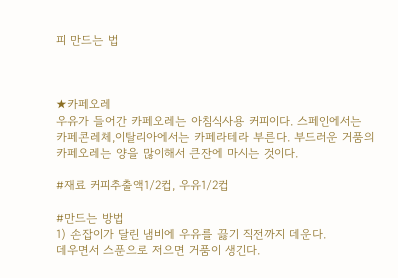피 만드는 법



★카페오레
우유가 들어간 카페오레는 아침식사용 커피이다. 스페인에서는
카페콘레체,이탈리아에서는 카페라테라 부른다. 부드러운 거품의
카페오레는 양을 많이해서 큰잔에 마시는 것이다.

#재료 커피추출액1/2컵, 우유1/2컵

#만드는 방법
1) 손잡이가 달린 냄비에 우유를 끓기 직전까지 데운다.
데우면서 스푼으로 저으면 거품이 생긴다.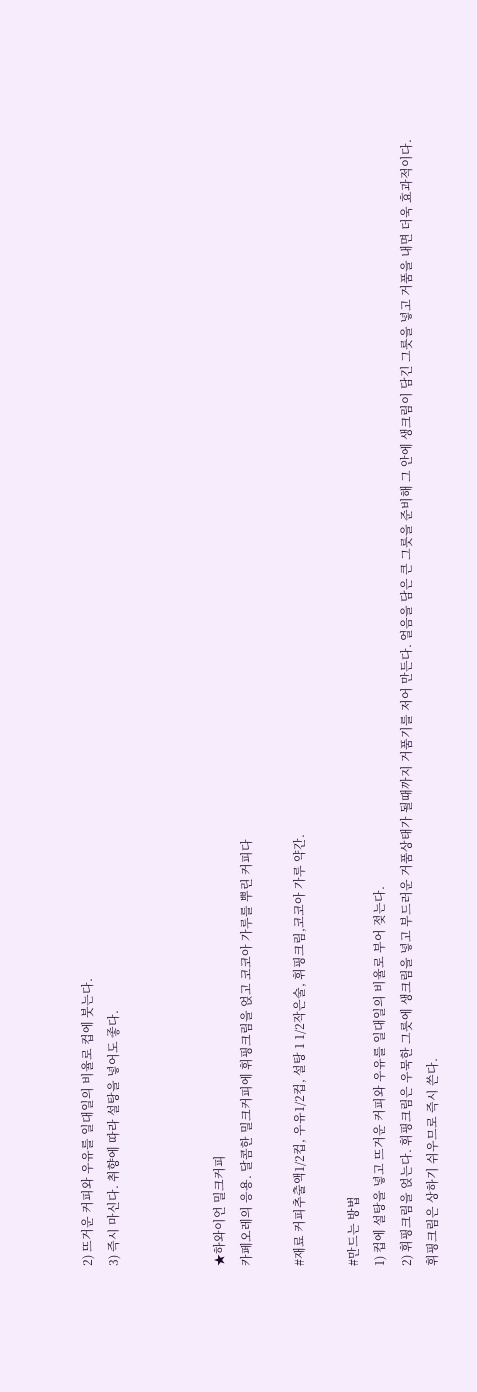2) 뜨거운 커피와 우유를 일대일의 비율로 컵에 붓는다.
3) 즉시 마신다. 취향에 따라 설탕을 넣어도 좋다.



★하와이언 밀크커피
카페오레의 응용. 달콤한 밀크커피에 휘핑크림을 얹고 코코아 가루를 뿌린 커피다

#재료 커피추출액1/2컵, 우유1/2컵, 설탕 1 1/2작은술, 휘핑크림,코코아 가루 약간.

#만드는 방법
1) 컵에 설탕을 넣고 뜨거운 커피와 우유를 일대일의 비율로 부어 젖는다.
2) 휘핑크림을 얹는다. 휘핑크림은 우묵한 그릇에 생크림을 넣고 부드러운 거품상태가 될때까지 거품기를 저어 만든다. 얼음을 담은 큰 그릇을 준비해 그 안에 생크림이 담긴 그릇을 넣고 거품을 내면 더욱 효과적이다. 휘핑크림은 상하기 쉬우므로 즉시 쓴다.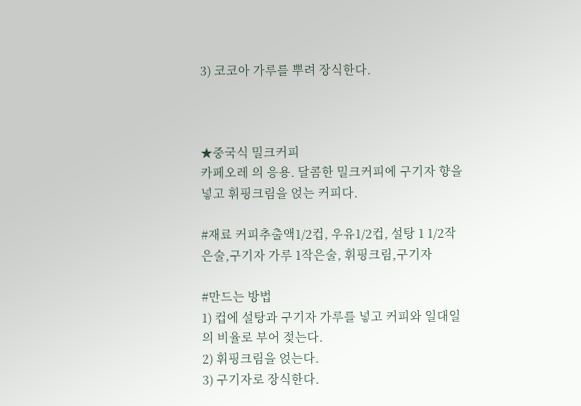3) 코코아 가루를 뿌려 장식한다.



★중국식 밀크커피
카페오레 의 응용. 달콤한 밀크커피에 구기자 향을 넣고 휘핑크림을 얹는 커피다.

#재료 커피추출액1/2컵, 우유1/2컵, 설탕 1 1/2작은술,구기자 가루 1작은술, 휘핑크림,구기자

#만드는 방법
1) 컵에 설탕과 구기자 가루를 넣고 커피와 일대일의 비율로 부어 젖는다.
2) 휘핑크림을 얹는다.
3) 구기자로 장식한다.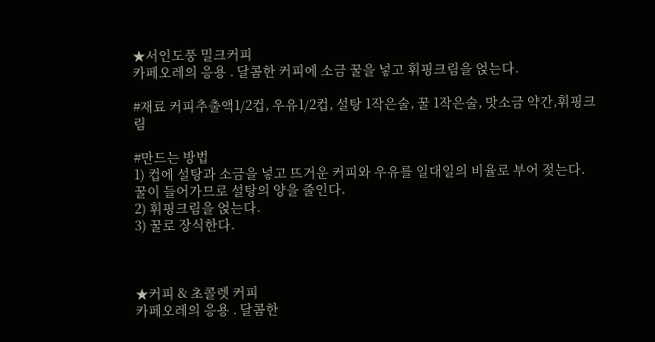★서인도풍 밀크커피
카페오레의 응용 . 달콤한 커피에 소금 꿀을 넣고 휘핑크림을 얹는다.

#재료 커피추출액1/2컵, 우유1/2컵, 설탕 1작은술, 꿀 1작은술, 맛소금 약간,휘핑크림

#만드는 방법
1) 컵에 설탕과 소금을 넣고 뜨거운 커피와 우유를 일대일의 비율로 부어 젖는다. 꿀이 들어가므로 설탕의 양을 줄인다.
2) 휘핑크림을 얹는다.
3) 꿀로 장식한다.



★커피 & 초콜렛 커피
카페오레의 응용 . 달콤한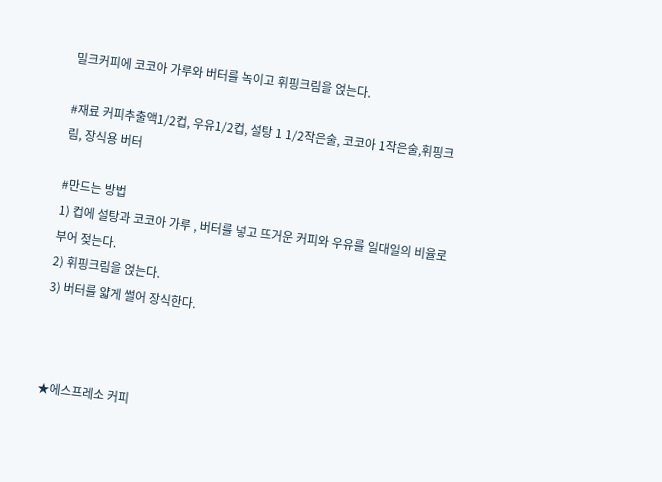밀크커피에 코코아 가루와 버터를 녹이고 휘핑크림을 얹는다.

#재료 커피추출액1/2컵, 우유1/2컵, 설탕 1 1/2작은술, 코코아 1작은술,휘핑크림, 장식용 버터

#만드는 방법
1) 컵에 설탕과 코코아 가루 , 버터를 넣고 뜨거운 커피와 우유를 일대일의 비율로 부어 젖는다.
2) 휘핑크림을 얹는다.
3) 버터를 얇게 썰어 장식한다.



★에스프레소 커피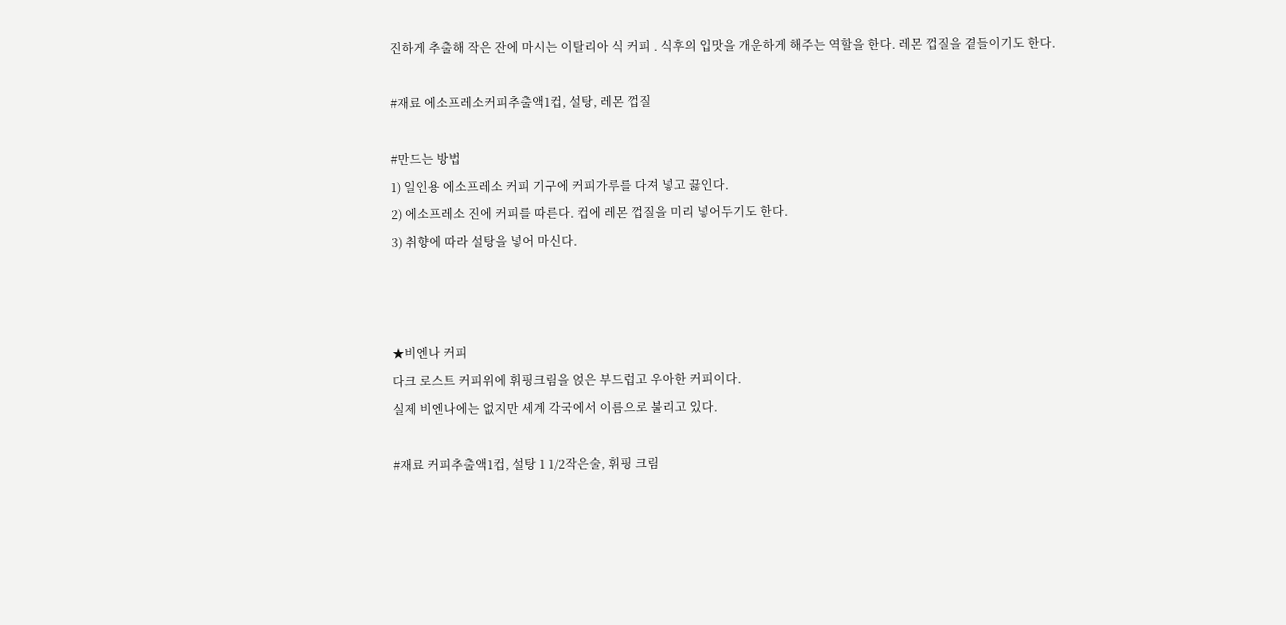진하게 추출해 작은 잔에 마시는 이탈리아 식 커피 . 식후의 입맛을 개운하게 해주는 역할을 한다. 레몬 껍질을 곁들이기도 한다.

#재료 에소프레소커피추출액1컵, 설탕, 레몬 껍질

#만드는 방법
1) 일인용 에소프레소 커피 기구에 커피가루를 다져 넣고 끓인다.
2) 에소프레소 진에 커피를 따른다. 컵에 레몬 껍질을 미리 넣어두기도 한다.
3) 취향에 따라 설탕을 넣어 마신다.



★비엔나 커피
다크 로스트 커피위에 휘핑크림을 얹은 부드럽고 우아한 커피이다.
실제 비엔나에는 없지만 세계 각국에서 이름으로 불리고 있다.

#재료 커피추출액1컵, 설탕 1 1/2작은술, 휘핑 크림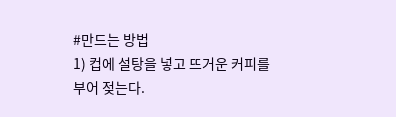#만드는 방법
1) 컵에 설탕을 넣고 뜨거운 커피를 부어 젖는다.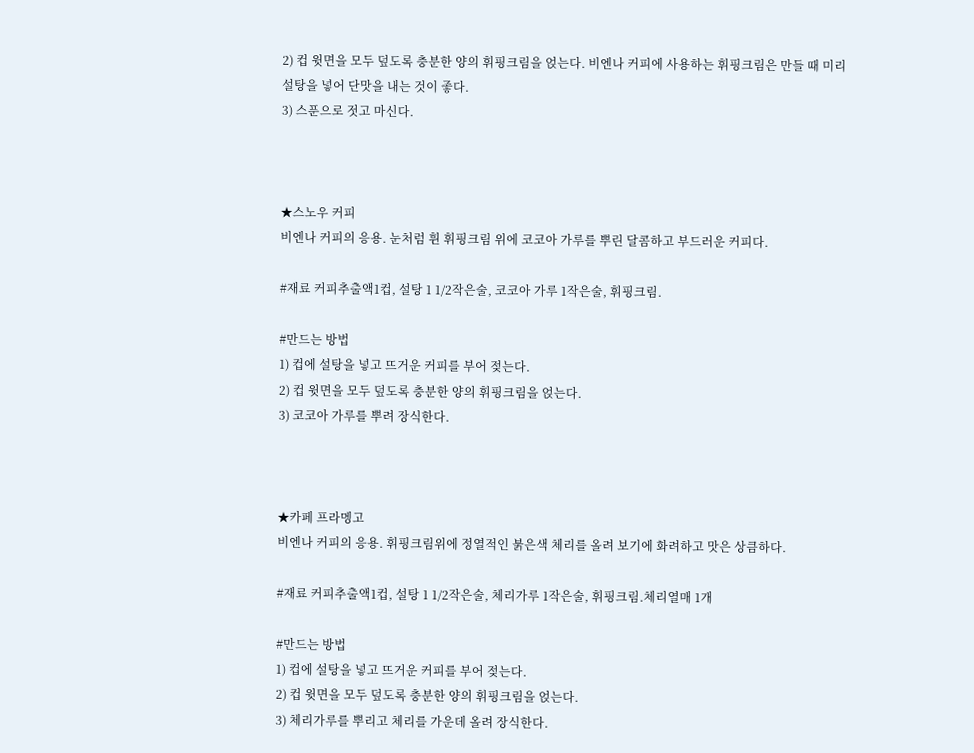2) 컵 윗면을 모두 덮도록 충분한 양의 휘핑크림을 얹는다. 비엔나 커피에 사용하는 휘핑크림은 만들 때 미리 설탕을 넣어 단맛을 내는 것이 좋다.
3) 스푼으로 젓고 마신다.



★스노우 커피
비엔나 커피의 응용. 눈처럼 휜 휘핑크림 위에 코코아 가루를 뿌린 달콤하고 부드러운 커피다.

#재료 커피추출액1컵, 설탕 1 1/2작은술, 코코아 가루 1작은술, 휘핑크림.

#만드는 방법
1) 컵에 설탕을 넣고 뜨거운 커피를 부어 젖는다.
2) 컵 윗면을 모두 덮도록 충분한 양의 휘핑크림을 얹는다.
3) 코코아 가루를 뿌려 장식한다.



★카페 프라멩고
비엔나 커피의 응용. 휘핑크림위에 정열적인 붉은색 체리를 올려 보기에 화려하고 맛은 상큼하다.

#재료 커피추출액1컵, 설탕 1 1/2작은술, 체리가루 1작은술, 휘핑크림.체리열매 1개

#만드는 방법
1) 컵에 설탕을 넣고 뜨거운 커피를 부어 젖는다.
2) 컵 윗면을 모두 덮도록 충분한 양의 휘핑크림을 얹는다.
3) 체리가루를 뿌리고 체리를 가운데 올려 장식한다.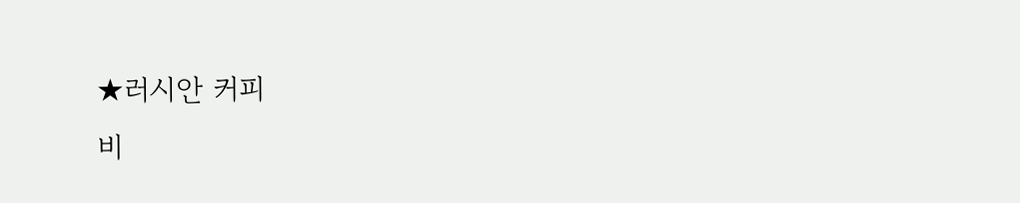★러시안 커피
비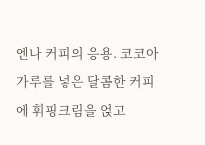엔나 커피의 응용. 코코아 가루를 넣은 달콤한 커피에 휘핑크림을 얹고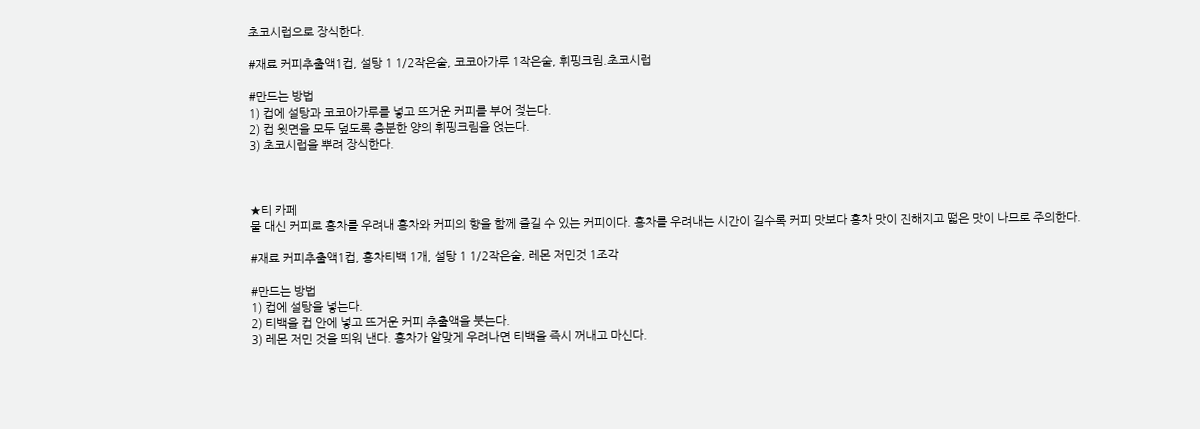초코시럽으로 장식한다.

#재료 커피추출액1컵, 설탕 1 1/2작은술, 코코아가루 1작은술, 휘핑크림.초코시럽

#만드는 방법
1) 컵에 설탕과 코코아가루를 넣고 뜨거운 커피를 부어 젖는다.
2) 컵 윗면을 모두 덮도록 충분한 양의 휘핑크림을 얹는다.
3) 초코시럽을 뿌려 장식한다.



★티 카페
물 대신 커피로 홍차를 우려내 홍차와 커피의 향을 함께 즐길 수 있는 커피이다. 홍차를 우려내는 시간이 길수록 커피 맛보다 홍차 맛이 진해지고 떫은 맛이 나므로 주의한다.

#재료 커피추출액1컵, 홍차티백 1개, 설탕 1 1/2작은술, 레몬 저민것 1조각

#만드는 방법
1) 컵에 설탕을 넣는다.
2) 티백을 컵 안에 넣고 뜨거운 커피 추출액을 붓는다.
3) 레몬 저민 것을 띄워 낸다. 홍차가 알맞게 우려나면 티백을 즉시 꺼내고 마신다.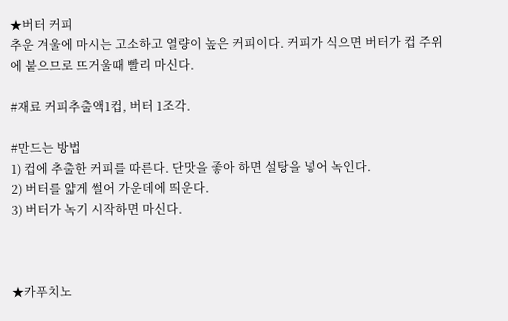★버터 커피
추운 겨울에 마시는 고소하고 열량이 높은 커피이다. 커피가 식으면 버터가 컵 주위에 붙으므로 뜨거울때 빨리 마신다.

#재료 커피추출액1컵, 버터 1조각.

#만드는 방법
1) 컵에 추출한 커피를 따른다. 단맛을 좋아 하면 설탕을 넣어 녹인다.
2) 버터를 얇게 썰어 가운데에 띄운다.
3) 버터가 녹기 시작하면 마신다.



★카푸치노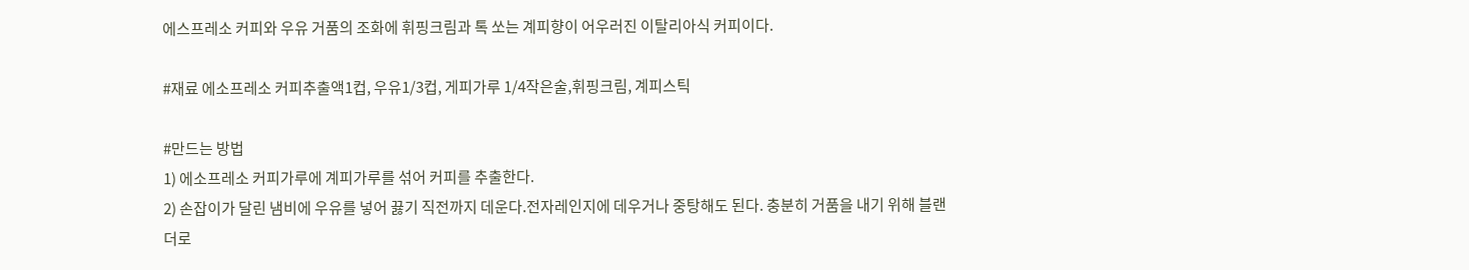에스프레소 커피와 우유 거품의 조화에 휘핑크림과 톡 쏘는 계피향이 어우러진 이탈리아식 커피이다.

#재료 에소프레소 커피추출액1컵, 우유1/3컵, 게피가루 1/4작은술,휘핑크림, 계피스틱

#만드는 방법
1) 에소프레소 커피가루에 계피가루를 섞어 커피를 추출한다.
2) 손잡이가 달린 냄비에 우유를 넣어 끓기 직전까지 데운다.전자레인지에 데우거나 중탕해도 된다. 충분히 거품을 내기 위해 블랜더로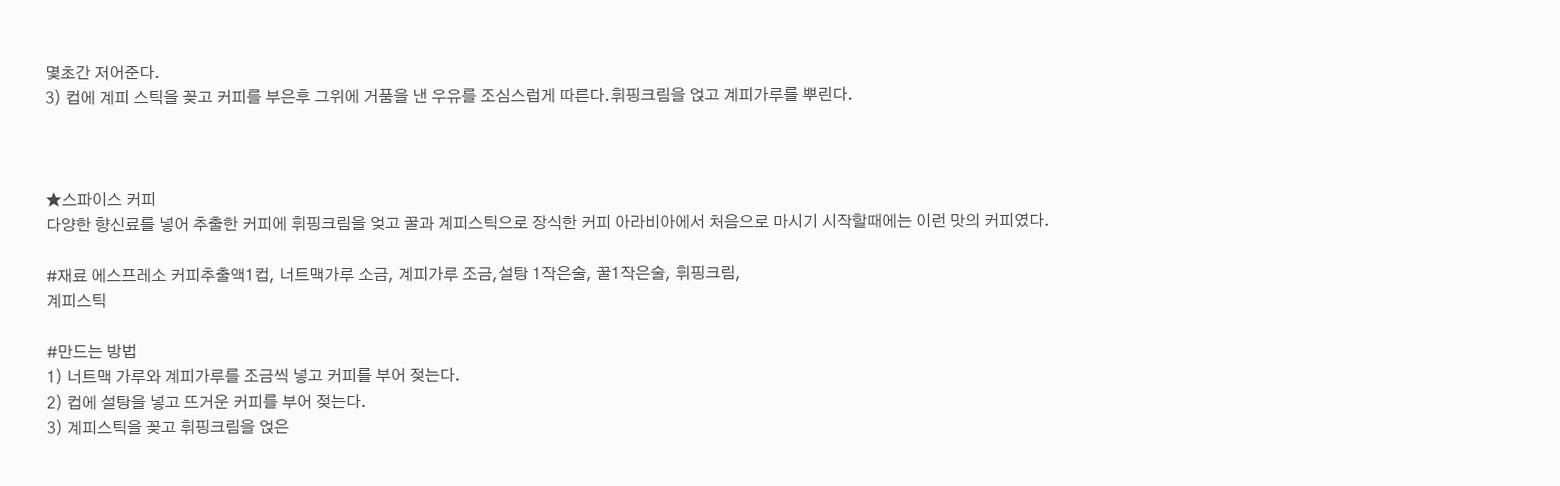몇초간 저어준다.
3) 컵에 계피 스틱을 꽂고 커피를 부은후 그위에 거품을 낸 우유를 조심스럽게 따른다.휘핑크림을 얹고 계피가루를 뿌린다.



★스파이스 커피
다양한 향신료를 넣어 추출한 커피에 휘핑크림을 엊고 꿀과 계피스틱으로 장식한 커피 아라비아에서 처음으로 마시기 시작할때에는 이런 맛의 커피였다.

#재료 에스프레소 커피추출액1컵, 너트맥가루 소금, 계피가루 조금,설탕 1작은술, 꿀1작은술, 휘핑크림,
계피스틱

#만드는 방법
1) 너트맥 가루와 계피가루를 조금씩 넣고 커피를 부어 젖는다.
2) 컵에 설탕을 넣고 뜨거운 커피를 부어 젖는다.
3) 계피스틱을 꽂고 휘핑크림을 얹은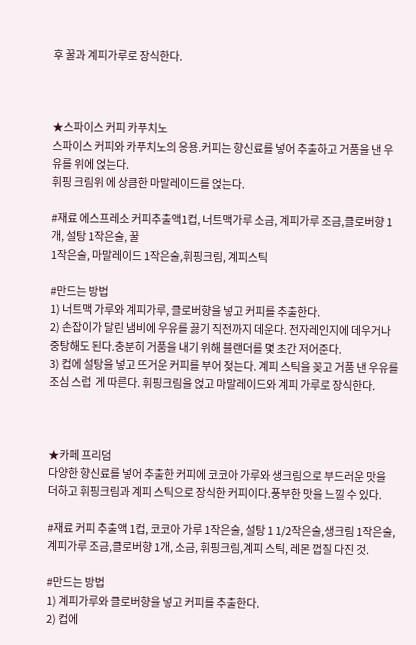후 꿀과 계피가루로 장식한다.



★스파이스 커피 카푸치노
스파이스 커피와 카푸치노의 응용.커피는 향신료를 넣어 추출하고 거품을 낸 우유를 위에 얹는다.
휘핑 크림위 에 상큼한 마말레이드를 얹는다.

#재료 에스프레소 커피추출액1컵, 너트맥가루 소금, 계피가루 조금,클로버향 1개, 설탕 1작은술, 꿀
1작은술, 마말레이드 1작은술,휘핑크림, 계피스틱

#만드는 방법
1) 너트맥 가루와 계피가루, 클로버향을 넣고 커피를 추출한다.
2) 손잡이가 달린 냄비에 우유를 끓기 직전까지 데운다. 전자레인지에 데우거나 중탕해도 된다.충분히 거품을 내기 위해 블랜더를 몇 초간 저어준다.
3) 컵에 설탕을 넣고 뜨거운 커피를 부어 젖는다. 계피 스틱을 꽂고 거품 낸 우유를 조심 스럽  게 따른다. 휘핑크림을 얹고 마말레이드와 계피 가루로 장식한다.



★카페 프리덤
다양한 향신료를 넣어 추출한 커피에 코코아 가루와 생크림으로 부드러운 맛을 더하고 휘핑크림과 계피 스틱으로 장식한 커피이다.풍부한 맛을 느낄 수 있다.

#재료 커피 추출액 1컵, 코코아 가루 1작은술, 설탕 1 1/2작은술,생크림 1작은술, 계피가루 조금,클로버향 1개, 소금, 휘핑크림,계피 스틱, 레몬 껍질 다진 것.

#만드는 방법
1) 계피가루와 클로버향을 넣고 커피를 추출한다.
2) 컵에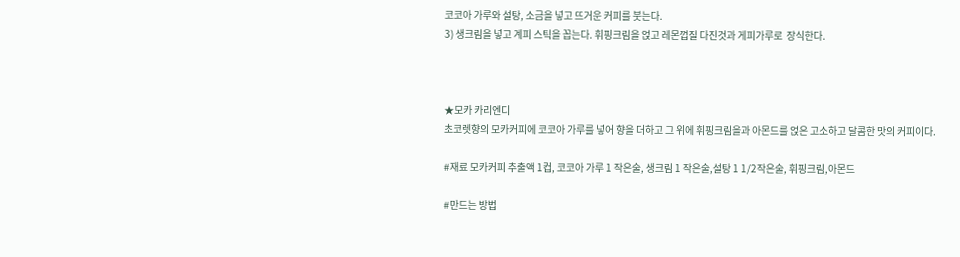코코아 가루와 설탕, 소금을 넣고 뜨거운 커피를 붓는다.
3) 생크림을 넣고 계피 스틱을 꼽는다. 휘핑크림을 얹고 레몬껍질 다진것과 게피가루로  장식한다.



★모카 카리엔디
초코렛향의 모카커피에 코코아 가루를 넣어 향을 더하고 그 위에 휘핑크림을과 아몬드를 얹은 고소하고 달콤한 맛의 커피이다.

#재료 모카커피 추출액 1컵, 코코아 가루 1 작은술, 생크림 1 작은술,설탕 1 1/2작은술, 휘핑크림,아몬드

#만드는 방법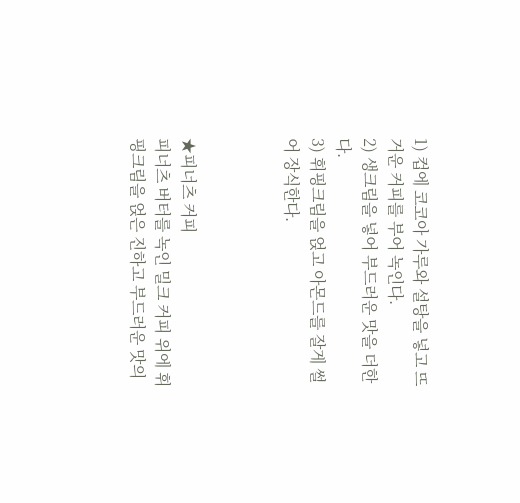1) 컵에 코코아 가루와 설탕을 넣고 뜨거운 커피를 부어 녹인다.
2) 생크림을 넣어 부드러운 맛을 더한다.
3) 휘핑크림을 얹고 아몬드를 잘게 썰어 장식한다.



★피너츠 커피
피너츠 버터를 녹인 밀크 커피 위에 휘핑크림을 얹은 진하고 부드러운 맛의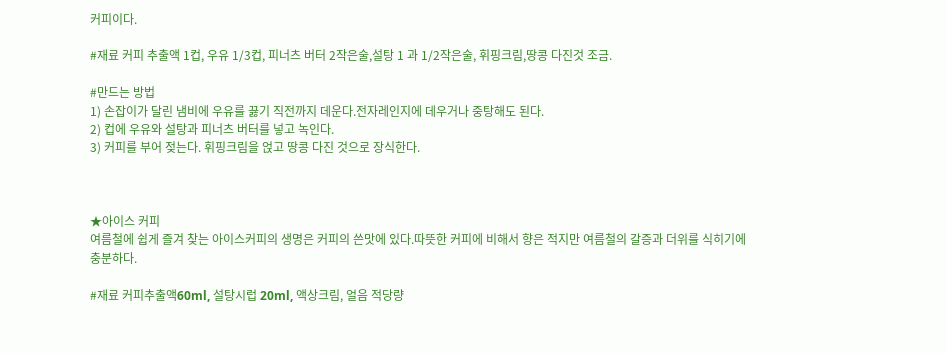커피이다.

#재료 커피 추출액 1컵, 우유 1/3컵, 피너츠 버터 2작은술,설탕 1 과 1/2작은술, 휘핑크림,땅콩 다진것 조금.

#만드는 방법
1) 손잡이가 달린 냄비에 우유를 끓기 직전까지 데운다.전자레인지에 데우거나 중탕해도 된다.
2) 컵에 우유와 설탕과 피너츠 버터를 넣고 녹인다.
3) 커피를 부어 젖는다. 휘핑크림을 얹고 땅콩 다진 것으로 장식한다.



★아이스 커피
여름철에 쉽게 즐겨 찾는 아이스커피의 생명은 커피의 쓴맛에 있다.따뜻한 커피에 비해서 향은 적지만 여름철의 갈증과 더위를 식히기에 충분하다.

#재료 커피추출액60ml, 설탕시럽 20ml, 액상크림, 얼음 적당량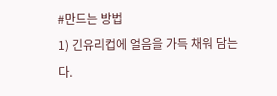#만드는 방법
1) 긴유리컵에 얼음을 가득 채워 담는다.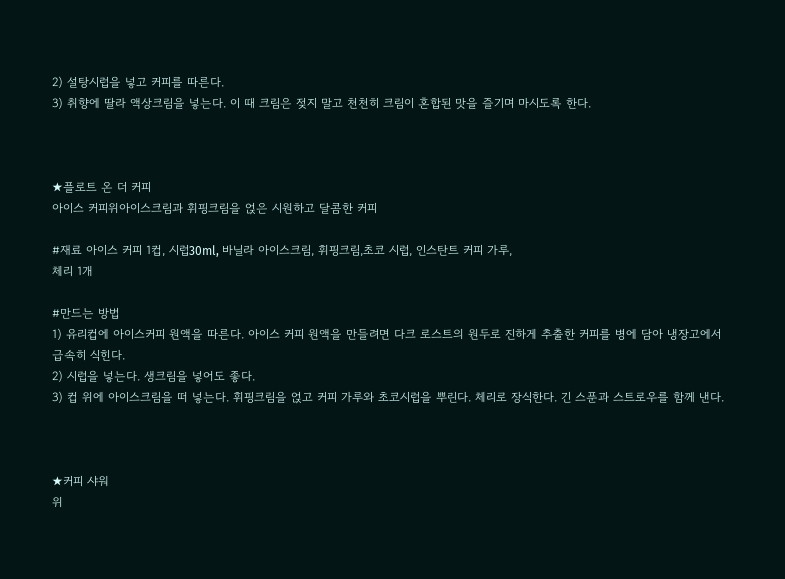2) 설탕시럽을 넣고 커피를 따른다.
3) 취향에 딸라 액상크림을 넣는다. 이 때 크림은 젖지 말고 천천히 크림이 혼합된 맛을 즐기며 마시도록 한다.



★플로트 온 더 커피
아이스 커피위아이스크림과 휘핑크림을 얹은 시원하고 달콤한 커피

#재료 아이스 커피 1컵, 시럽30ml, 바닐라 아이스크림, 휘핑크림,초코 시럽, 인스탄트 커피 가루,
체리 1개

#만드는 방법
1) 유리컵에 아이스커피 원액을 따른다. 아이스 커피 원액을 만들려면 다크 로스트의 원두로 진하게 추출한 커피를 병에 담아 냉장고에서 급속히 식힌다.
2) 시럽을 넣는다. 생크림을 넣어도 좋다.
3) 컵 위에 아이스크림을 떠 넣는다. 휘핑크림을 얹고 커피 가루와 초코시럽을 뿌린다. 체리로 장식한다. 긴 스푼과 스트로우를 함께 낸다.



★커피 샤워
위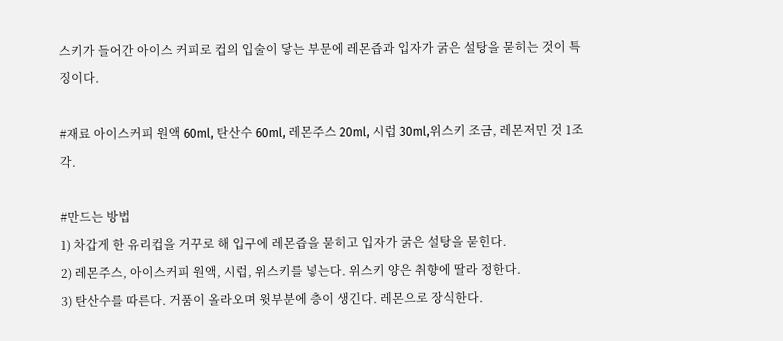스키가 들어간 아이스 커피로 컵의 입술이 닿는 부문에 레몬즙과 입자가 굵은 설탕을 묻히는 것이 특징이다.

#재료 아이스커피 원액 60ml, 탄산수 60ml, 레몬주스 20ml, 시럽 30ml,위스키 조금, 레몬저민 것 1조각.

#만드는 방법
1) 차갑게 한 유리컵을 거꾸로 해 입구에 레몬즙을 묻히고 입자가 굵은 설탕을 묻힌다.
2) 레몬주스, 아이스커피 원액, 시럽, 위스키를 넣는다. 위스키 양은 취향에 딸라 정한다.
3) 탄산수를 따른다. 거품이 올라오며 윗부분에 층이 생긴다. 레몬으로 장식한다.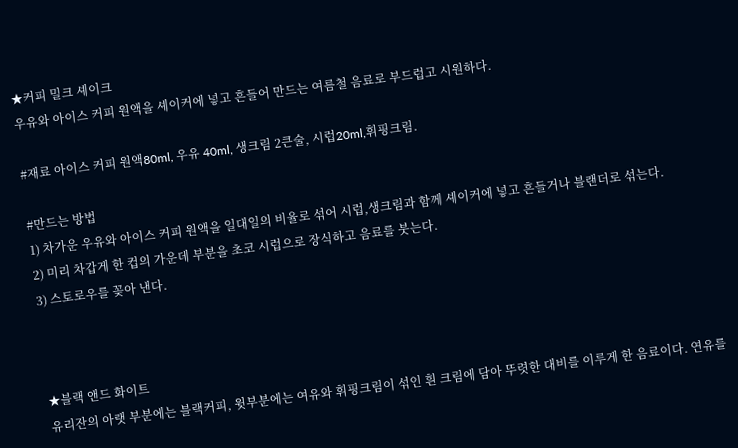★커피 밀크 셰이크
우유와 아이스 커피 원액을 셰이커에 넣고 흔들어 만드는 여름철 음료로 부드럽고 시원하다.

#재료 아이스 커피 원액80ml, 우유 40ml, 생크림 2큰술, 시럽20ml,휘핑크림.

#만드는 방법
1) 차가운 우유와 아이스 커피 원액을 일대일의 비율로 섞어 시럽,생크림과 함께 셰이커에 넣고 흔들거나 블랜더로 섞는다.
2) 미리 차갑게 한 컵의 가운데 부분을 초코 시럽으로 장식하고 음료를 붓는다.
3) 스토로우를 꽂아 낸다.



★블랙 앤드 화이트
유리잔의 아랫 부분에는 블랙커피, 윗부분에는 여유와 휘핑크림이 섞인 흰 크림에 담아 뚜렷한 대비를 이루게 한 음료이다. 연유를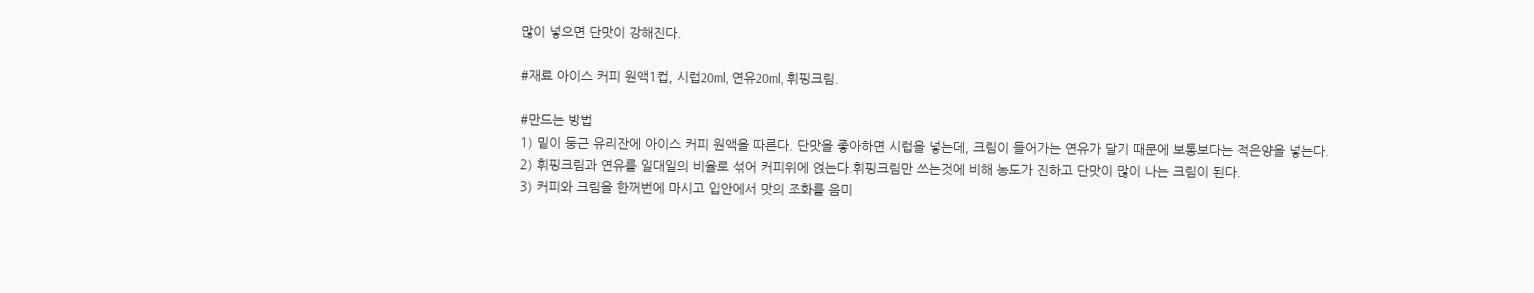많이 넣으면 단맛이 강해진다.

#재료 아이스 커피 원액1컵, 시럽20ml, 연유20ml, 휘핑크림.

#만드는 방법
1) 밑이 둥근 유리잔에 아이스 커피 원액을 따른다. 단맛을 좋아하면 시럽을 넣는데, 크림이 들어가는 연유가 달기 때문에 보통보다는 적은양을 넣는다.
2) 휘핑크림과 연유를 일대일의 비율로 섞어 커피위에 얹는다.휘핑크림만 쓰는것에 비해 농도가 진하고 단맛이 많이 나는 크림이 된다.
3) 커피와 크림을 한꺼번에 마시고 입안에서 맛의 조화를 음미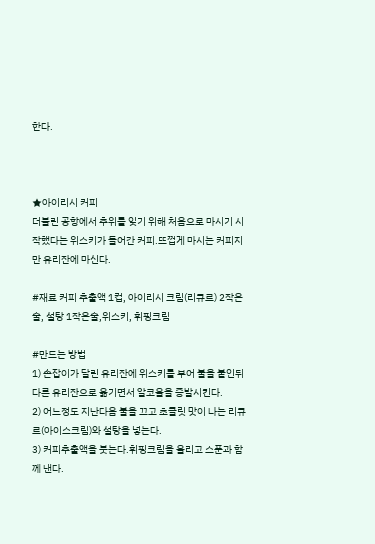한다.



★아이리시 커피
더블린 공항에서 추위를 잊기 위해 처음으로 마시기 시작했다는 위스키가 들어간 커피.뜨껍게 마시는 커피지만 유리잔에 마신다.

#재료 커피 추출액 1컵, 아이리시 크림(리큐르) 2작은술, 설탕 1작은술,위스키, 휘핑크림

#만드는 방법
1) 손잡이가 달린 유리잔에 위스키를 부어 불을 붙인뒤 다른 유리잔으로 옮기면서 알코올을 증발시킨다.
2) 어느정도 지난다음 불을 끄고 초콜릿 맛이 나는 리큐르(아이스크림)와 설탕을 넣는다.
3) 커피추출액을 붓는다.휘핑크림을 올리고 스푼과 함께 낸다.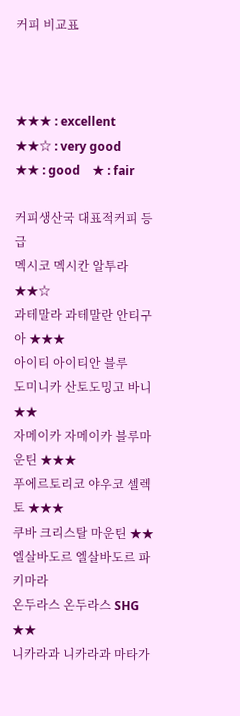커피 비교표



★★★ : excellent    ★★☆ : very good    ★★ : good    ★ : fair

커피생산국 대표적커피 등급
멕시코 멕시칸 알투라 ★★☆
과테말라 과테말란 안티구아 ★★★
아이티 아이티안 블루
도미니카 산토도밍고 바니 ★★
자메이카 자메이카 블루마운틴 ★★★
푸에르토리코 야우코 셀렉토 ★★★
쿠바 크리스탈 마운틴 ★★
엘살바도르 엘살바도르 파키마라
온두라스 온두라스 SHG ★★
니카라과 니카라과 마타가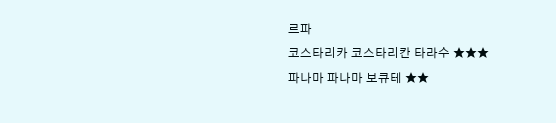르파
코스타리카 코스타리칸 타라수 ★★★
파나마 파나마 보큐테 ★★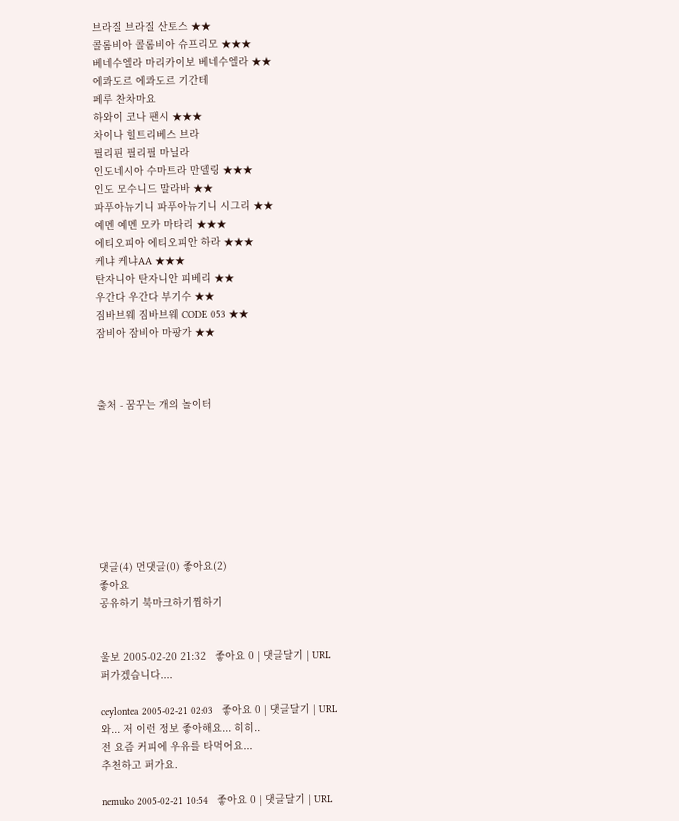브라질 브라질 산토스 ★★
콜롬비아 콜롬비아 슈프리모 ★★★
베네수엘라 마리카이보 베네수엘라 ★★
에콰도르 에콰도르 기간테
페루 찬차마요
하와이 코나 팬시 ★★★
차이나 힐트리베스 브라
필리핀 필리필 마닐라
인도네시아 수마트라 만델링 ★★★
인도 모수니드 말라바 ★★
파푸아뉴기니 파푸아뉴기니 시그리 ★★
예멘 예멘 모카 마타리 ★★★
에티오피아 에티오피안 하라 ★★★
케냐 케냐AA ★★★
탄자니아 탄자니안 피베리 ★★
우간다 우간다 부기수 ★★
짐바브웨 짐바브웨 CODE 053 ★★
잠비아 잠비아 마팡가 ★★



출처 - 꿈꾸는 개의 놀이터








댓글(4) 먼댓글(0) 좋아요(2)
좋아요
공유하기 북마크하기찜하기


울보 2005-02-20 21:32   좋아요 0 | 댓글달기 | URL
퍼가겠습니다....

ceylontea 2005-02-21 02:03   좋아요 0 | 댓글달기 | URL
와... 저 이런 정보 좋아해요... 히히..
전 요즘 커피에 우유를 타먹어요...
추천하고 퍼가요.

nemuko 2005-02-21 10:54   좋아요 0 | 댓글달기 | URL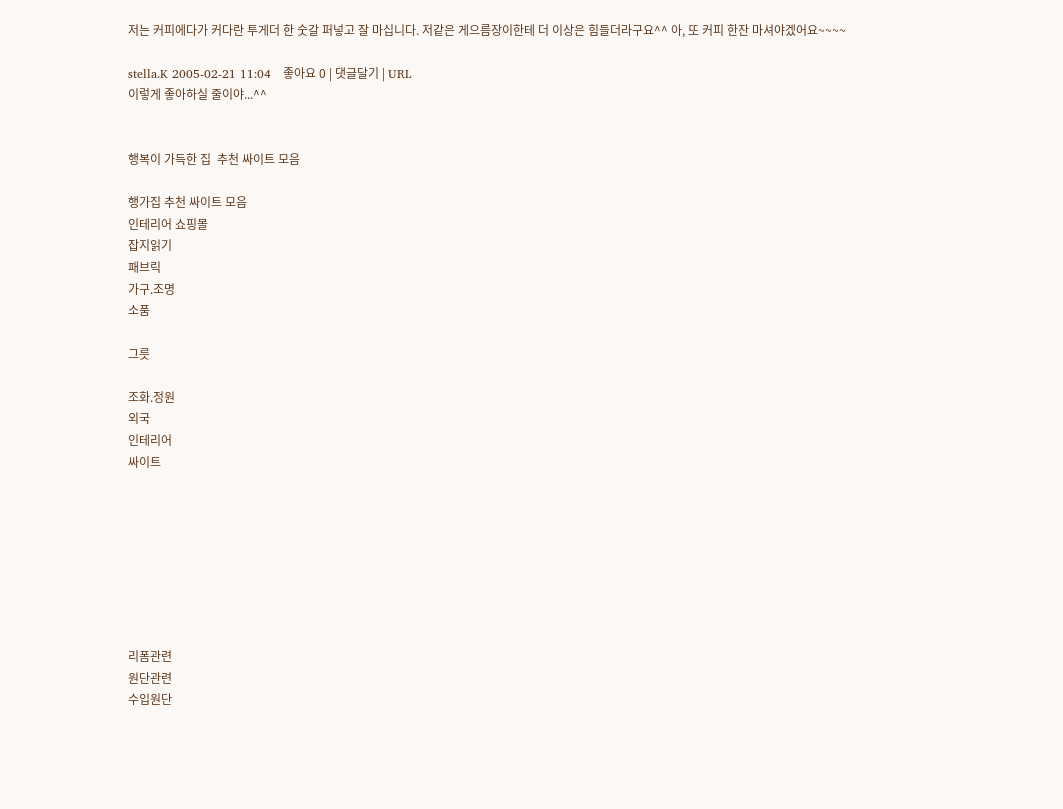저는 커피에다가 커다란 투게더 한 숫갈 퍼넣고 잘 마십니다. 저같은 게으름장이한테 더 이상은 힘들더라구요^^ 아, 또 커피 한잔 마셔야겠어요~~~~

stella.K 2005-02-21 11:04   좋아요 0 | 댓글달기 | URL
이렇게 좋아하실 줄이야...^^


행복이 가득한 집  추천 싸이트 모음

행가집 추천 싸이트 모음
인테리어 쇼핑몰
잡지읽기
패브릭
가구.조명
소품

그릇

조화.정원
외국
인테리어
싸이트








리폼관련
원단관련
수입원단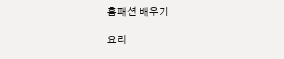홈패션 배우기

요리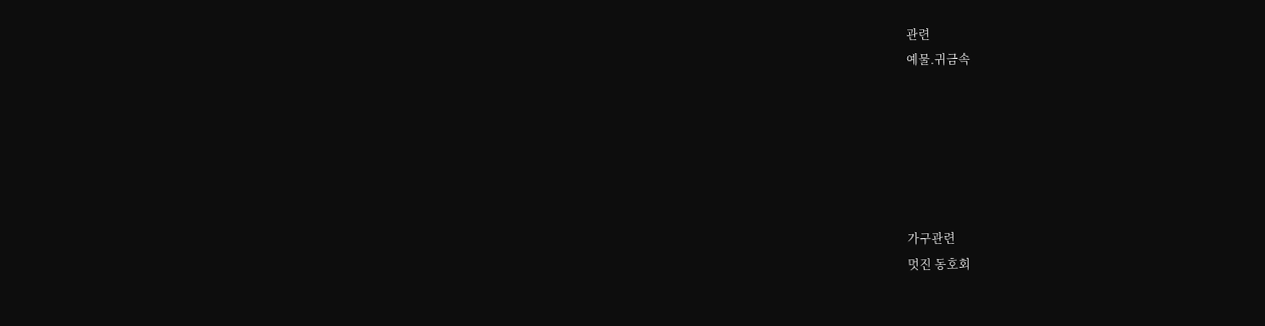관련
예물.귀금속






가구관련
멋진 동호회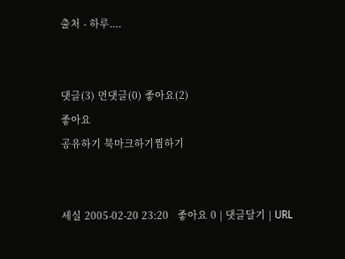출처 - 하루....


댓글(3) 먼댓글(0) 좋아요(2)
좋아요
공유하기 북마크하기찜하기


세실 2005-02-20 23:20   좋아요 0 | 댓글달기 | URL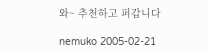와~ 추천하고 퍼갑니다

nemuko 2005-02-21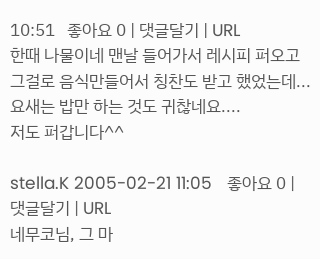10:51   좋아요 0 | 댓글달기 | URL
한때 나물이네 맨날 들어가서 레시피 퍼오고 그걸로 음식만들어서 칭찬도 받고 했었는데... 요새는 밥만 하는 것도 귀찮네요....
저도 퍼갑니다^^

stella.K 2005-02-21 11:05   좋아요 0 | 댓글달기 | URL
네무코님, 그 마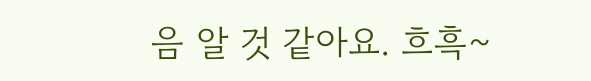음 알 것 같아요. 흐흑~